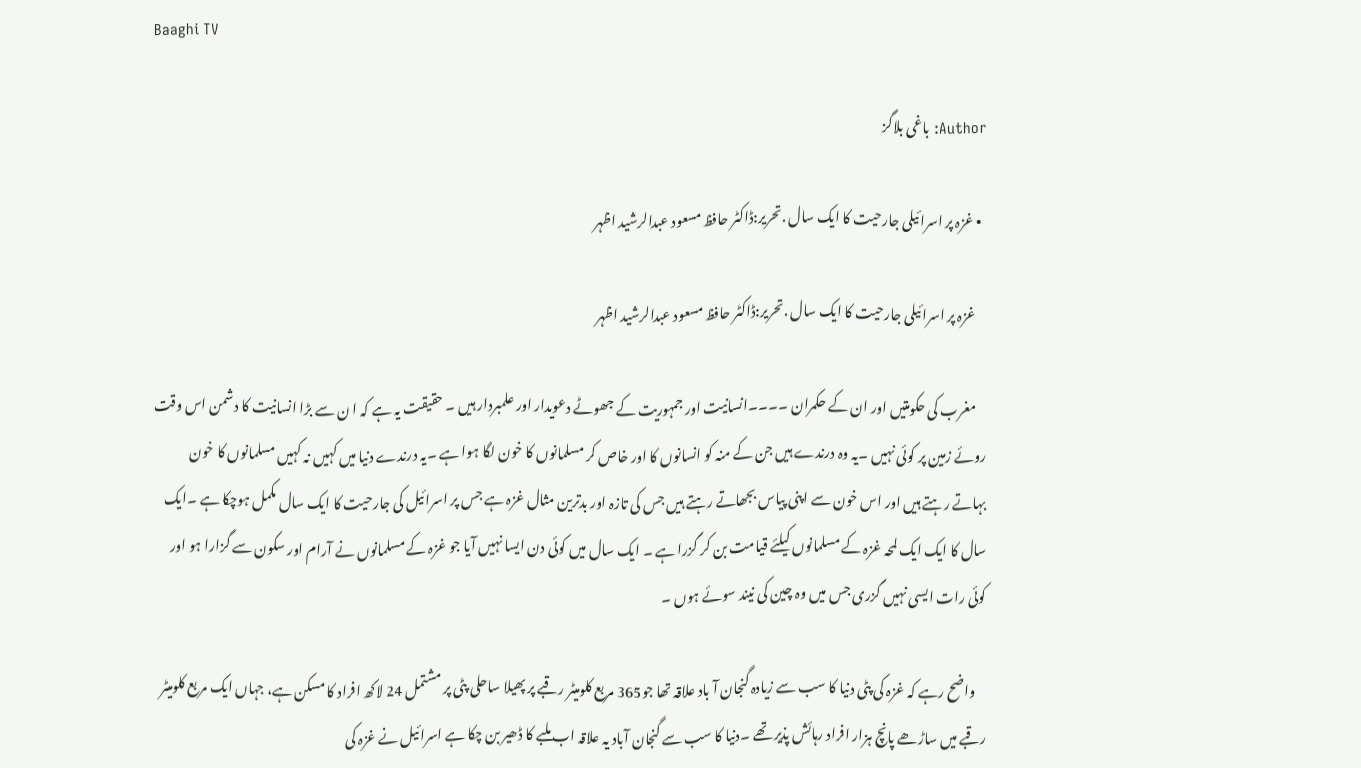Baaghi TV

Author: باغی بلاگز

  • غزہ پر اسرائیلی جارحیت کا ایک سال .تحریر:ڈاکٹر حافظ مسعود عبدالرشید اظہر

    غزہ پر اسرائیلی جارحیت کا ایک سال .تحریر:ڈاکٹر حافظ مسعود عبدالرشید اظہر

    مغرب کی حکومتیں اور ان کے حکمران ۔۔۔۔انسانیت اور جمہوریت کے جھوٹے دعویدار اور علمبردار ہیں ۔ حقیقت یہ ہے کہ ا ن سے بڑا انسانیت کا دشمن اس وقت روئے زمین پر کوئی نہیں ۔یہ وہ درندے ہیں جن کے منہ کو انسانوں کا اور خاص کر مسلمانوں کا خون لگا ہوا ہے ۔یہ درندے دنیا میں کہیں نہ کہیں مسلمانوں کا خون بہاتے رہتے ہیں اور اس خون سے اپنی پیاس بجھاتے رہتے ہیں جس کی تازہ اور بدترین مثال غزہ ہے جس پر اسرائیل کی جارحیت کا ایک سال مکمل ہوچکا ہے ۔ایک سال کا ایک ایک لمحہ غزہ کے مسلمانوں کیلئے قیامت بن کر گزرا ہے ۔ ایک سال میں کوئی دن ایسا نہیں آیا جو غزہ کے مسلمانوں نے آرام اور سکون سے گزارا ہو اور کوئی رات ایسی نہیں گزری جس میں وہ چین کی نیند سوئے ہوں ۔

    واضح رہے کہ غزہ کی پٹی دنیا کا سب سے زیادہ گنجان آ باد علاقہ تھا جو365 مربع کلومیٹر رقبے پر پھیلا ساحلی پٹی پر مشتمل 24 لاکھ افراد کا مسکن ہے، جہاں ایک مربع کلومیٹر رقبے میں ساڑھے پانچ ہزار افراد رہائش پذیر تھے ۔دنیا کا سب سے گنجان آباد یہ علاقہ اب ملبے کا ڈھیر بن چکا ہے اسرائیل نے غزہ کی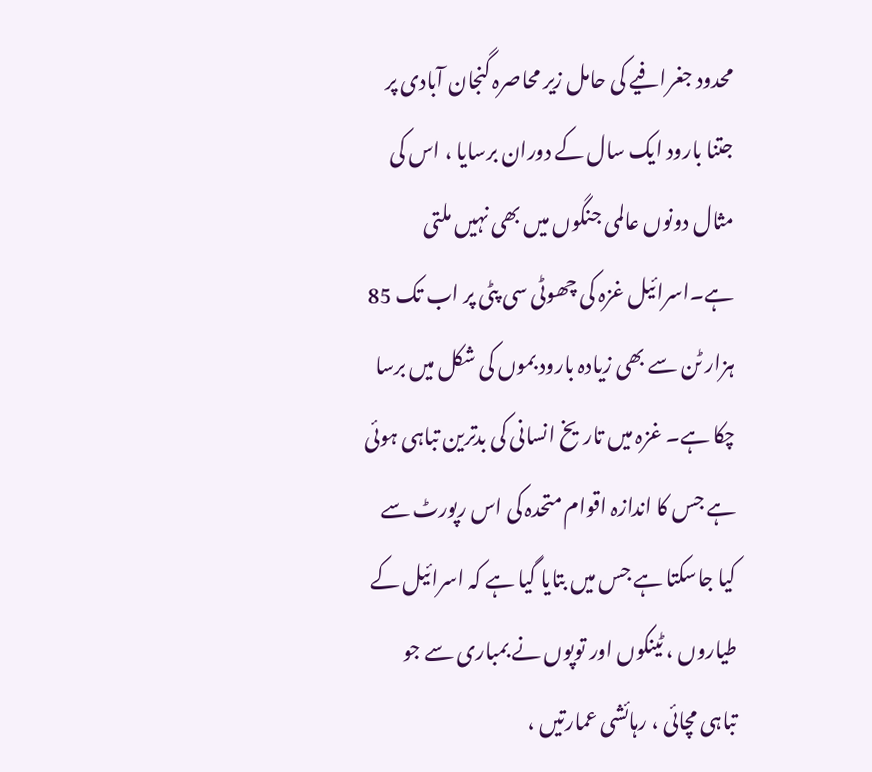محدود جغرافیے کی حامل زیر محاصرہ گنجان آبادی پر جتنا بارود ایک سال کے دوران برسایا ، اس کی مثال دونوں عالمی جنگوں میں بھی نہیں ملتی ہے۔اسرائیل غزہ کی چھوٹی سی پٹی پر اب تک 85 ہزار ٹن سے بھی زیادہ بارود بموں کی شکل میں برسا چکا ہے۔ غزہ میں تاریخ انسانی کی بدترین تباہی ہوئی ہے جس کا اندازہ اقوام متحدہ کی اس رپورٹ سے کیا جاسکتا ہے جس میں بتایا گیا ہے کہ اسرائیل کے طیاروں ، ٹینکوں اور توپوں نے بمباری سے جو تباہی مچائی ، رہائشی عمارتیں ،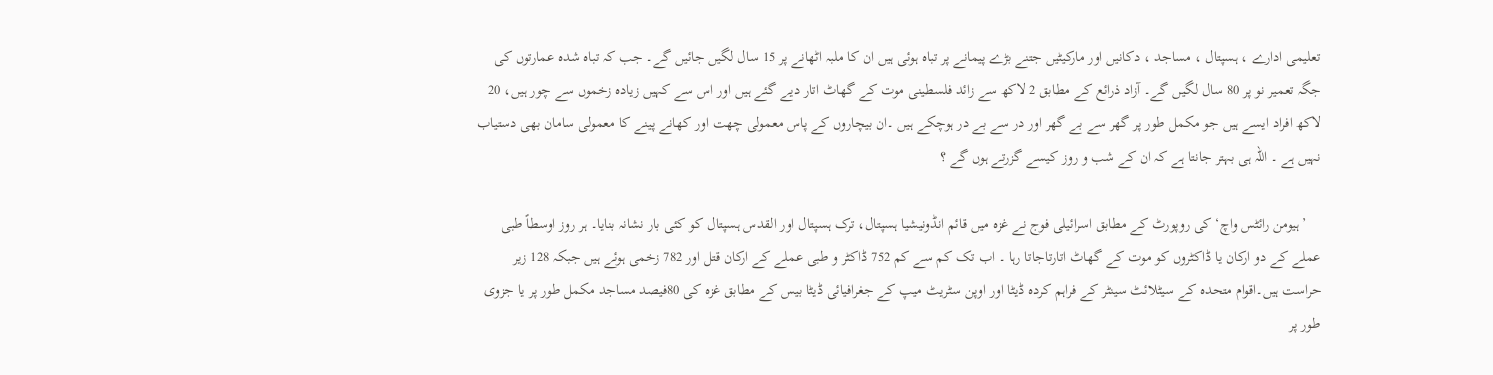تعلیمی ادارے ، ہسپتال ، مساجد ، دکانیں اور مارکیٹیں جتنے بڑے پیمانے پر تباہ ہوئی ہیں ان کا ملبہ اٹھانے پر 15 سال لگیں جائیں گے۔ جب کہ تباہ شدہ عمارتوں کی جگہ تعمیر نو پر 80 سال لگیں گے۔ آزاد ذرائع کے مطابق 2 لاکھ سے زائد فلسطینی موت کے گھاٹ اتار دیے گئے ہیں اور اس سے کہیں زیادہ زخموں سے چور ہیں، 20 لاکھ افراد ایسے ہیں جو مکمل طور پر گھر سے بے گھر اور در سے بے در ہوچکے ہیں ۔ان بیچاروں کے پاس معمولی چھت اور کھانے پینے کا معمولی سامان بھی دستیاب نہیں ہے ۔ اللہ ہی بہتر جانتا ہے کہ ان کے شب و روز کیسے گزرتے ہوں گے ؟

    ’ہیومن رائٹس واچ‘ کی روپورٹ کے مطابق اسرائیلی فوج نے غزہ میں قائم انڈونیشیا ہسپتال، ترک ہسپتال اور القدس ہسپتال کو کئی بار نشانہ بنایا۔ ہر روز اوسطاً طبی عملے کے دو ارکان یا ڈاکٹروں کو موت کے گھاٹ اتارتاجاتا رہا ۔ اب تک کم سے کم 752 ڈاکٹر و طبی عملے کے ارکان قتل اور 782 زخمی ہوئے ہیں جبکہ 128 زیر حراست ہیں۔اقوام متحدہ کے سیٹلائٹ سینٹر کے فراہم کردہ ڈیٹا اور اوپن سٹریٹ میپ کے جغرافیائی ڈیٹا بیس کے مطابق غزہ کی 80فیصد مساجد مکمل طور پر یا جزوی طور پر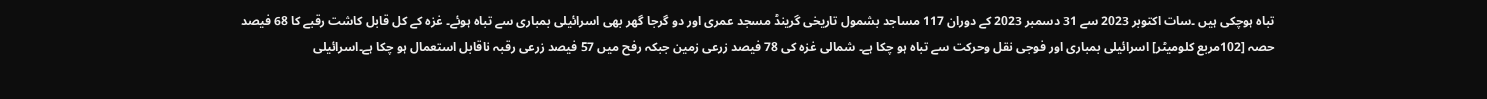تباہ ہوچکی ہیں ۔سات اکتوبر 2023 سے 31 دسمبر 2023 کے دوران 117 مساجد بشمول تاریخی گرینڈ مسجد عمری اور دو گرجا گھر بھی اسرائیلی بمباری سے تباہ ہوئے۔ غزہ کے کل قابل کاشت رقبے کا 68 فیصد حصہ [102مربع کلومیٹر] اسرائیلی بمباری اور فوجی نقل وحرکت سے تباہ ہو چکا ہے۔ شمالی غزہ کی 78 فیصد زرعی زمین جبکہ رفح میں 57 فیصد زرعی رقبہ ناقابل استعمال ہو چکا ہے۔اسرائیلی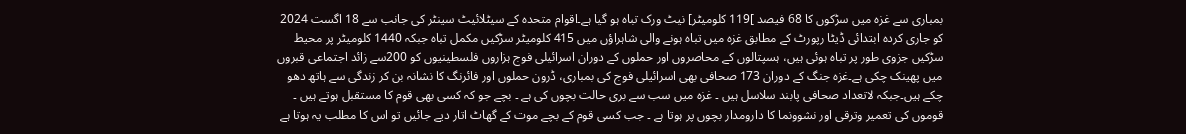بمباری سے غزہ میں سڑکوں کا 68 فیصد ]119 کلومیٹر] نیٹ ورک تباہ ہو گیا ہے۔اقوام متحدہ کے سیٹلائیٹ سینٹر کی جانب سے 18 اگست 2024 کو جاری کردہ ابتدائی ڈیٹا رپورٹ کے مطابق غزہ میں تباہ ہونے والی شاہراؤں میں 415 کلومیٹر سڑکیں مکمل تباہ جبکہ 1440 کلومیٹر پر محیط سڑکیں جزوی طور پر تباہ ہوئی ہیں، ہسپتالوں کے محاصروں اور حملوں کے دوران اسرائیلی فوج ہزاروں فلسطینیوں کو 200سے زائد اجتماعی قبروں میں پھینک چکی ہے۔غزہ جنگ کے دوران 173 صحافی بھی اسرائیلی فوج کی بمباری، ڈرون حملوں اور فائرنگ کا نشانہ بن کر زندگی سے ہاتھ دھو چکے ہیں۔جبکہ لاتعداد صحافی پابند سلاسل ہیں ۔ غزہ میں سب سے بری حالت بچوں کی ہے ۔ بچے جو کہ کسی بھی قوم کا مستقبل ہوتے ہیں ۔ قوموں کی تعمیر وترقی اور نشوونما کا دارومدار بچوں پر ہوتا ہے ۔ جب کسی قوم کے بچے موت کے گھاٹ اتار دیے جائیں تو اس کا مطلب یہ ہوتا ہے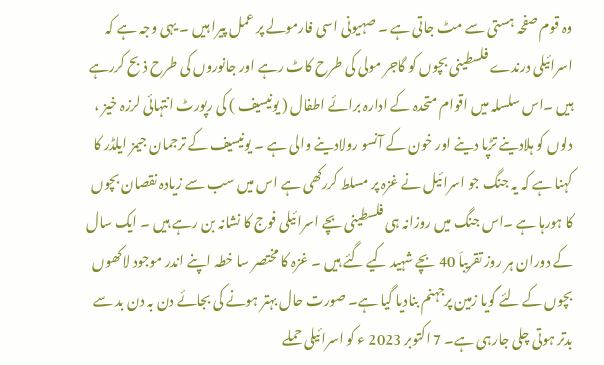وہ قوم صفحہ ہستی سے مٹ جاتی ہے ۔ صہیونی اسی فارمولے پر عمل پیرا ہیں ۔ یہی وجہ ہے کہ اسرائیلی درندے فلسطینی بچوں کو گاجر مولی کی طرح کاٹ رہے اور جانوروں کی طرح ذبح کررہے ہیں ۔اس سلسلہ میں اقوام متحدہ کے ادارہ برائے اطفال ( یونیسیف ) کی رپورٹ انتہائی لرزہ خیز ، دلوں کو ہلادینے تڑپا دینے اور خون کے آنسو رولادینے والی ہے ۔ یونیسیف کے ترجمان جیمز ایلڈر کا کہنا ہے کہ یہ جنگ جو اسرائیل نے غزہ پر مسلط کررکھی ہے اس میں سب سے زیادہ نقصان بچوں کا ہورہا ہے ۔اس جنگ میں روزانہ ہی فلسطینی بچے اسرائیلی فوج کا نشانہ بن رہے ہیں ۔ ایک سال کے دوران ہر روز تقریباَ 40 بچے شہید کیے گئے ہیں ۔ غزہ کا مختصر سا خطہ اپنے اندر موجود لاکھوں بچوں کے لئے گویا زمین پرجہنم بنادیا گیا ہے۔ صورت حال بہتر ہونے کی بجائے دن بہ دن بد سے بدتر ہوتی چلی جارہی ہے۔ 7 اکتوبر 2023 ء کو اسرائیلی حملے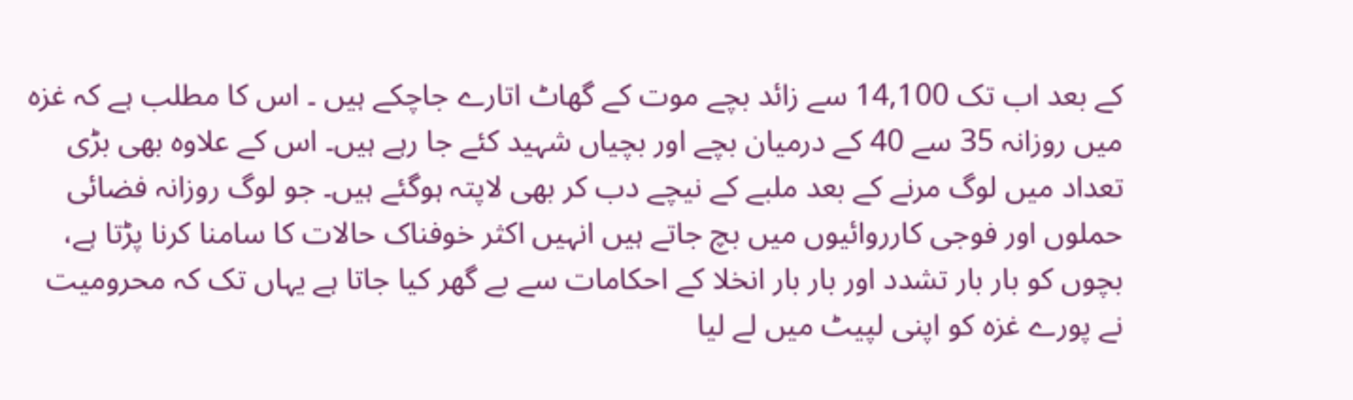کے بعد اب تک 14,100 سے زائد بچے موت کے گھاٹ اتارے جاچکے ہیں ۔ اس کا مطلب ہے کہ غزہ میں روزانہ 35 سے 40 کے درمیان بچے اور بچیاں شہید کئے جا رہے ہیں۔ اس کے علاوہ بھی بڑی تعداد میں لوگ مرنے کے بعد ملبے کے نیچے دب کر بھی لاپتہ ہوگئے ہیں۔ جو لوگ روزانہ فضائی حملوں اور فوجی کارروائیوں میں بچ جاتے ہیں انہیں اکثر خوفناک حالات کا سامنا کرنا پڑتا ہے، بچوں کو بار بار تشدد اور بار بار انخلا کے احکامات سے بے گھر کیا جاتا ہے یہاں تک کہ محرومیت نے پورے غزہ کو اپنی لپیٹ میں لے لیا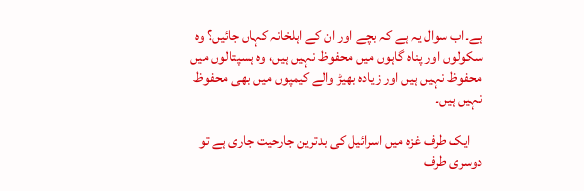ہے۔اب سوال یہ ہے کہ بچے اور ان کے اہلخانہ کہاں جائیں؟ وہ سکولوں اور پناہ گاہوں میں محفوظ نہیں ہیں، وہ ہسپتالوں میں محفوظ نہیں ہیں اور زیادہ بھیڑ والے کیمپوں میں بھی محفوظ نہیں ہیں۔

    ایک طرف غزہ میں اسرائیل کی بدترین جارحیت جاری ہے تو دوسری طرف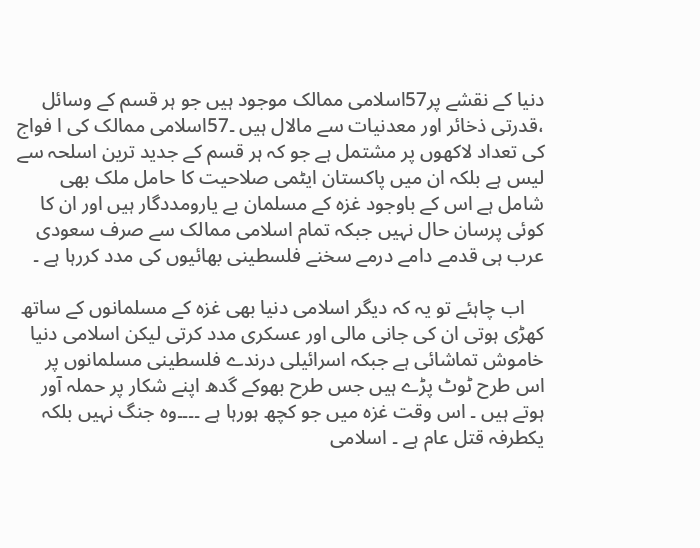دنیا کے نقشے پر57اسلامی ممالک موجود ہیں جو ہر قسم کے وسائل ،قدرتی ذخائر اور معدنیات سے مالال ہیں ۔57اسلامی ممالک کی ا فواج کی تعداد لاکھوں پر مشتمل ہے جو کہ ہر قسم کے جدید ترین اسلحہ سے لیس ہے بلکہ ان میں پاکستان ایٹمی صلاحیت کا حامل ملک بھی شامل ہے اس کے باوجود غزہ کے مسلمان بے یارومددگار ہیں اور ان کا کوئی پرسان حال نہیں جبکہ تمام اسلامی ممالک سے صرف سعودی عرب ہی قدمے دامے درمے سخنے فلسطینی بھائیوں کی مدد کررہا ہے ۔

    اب چاہئے تو یہ کہ دیگر اسلامی دنیا بھی غزہ کے مسلمانوں کے ساتھ کھڑی ہوتی ان کی جانی مالی اور عسکری مدد کرتی لیکن اسلامی دنیا خاموش تماشائی ہے جبکہ اسرائیلی درندے فلسطینی مسلمانوں پر اس طرح ٹوٹ پڑے ہیں جس طرح بھوکے گدھ اپنے شکار پر حملہ آور ہوتے ہیں ۔ اس وقت غزہ میں جو کچھ ہورہا ہے ۔۔۔۔وہ جنگ نہیں بلکہ یکطرفہ قتل عام ہے ۔ اسلامی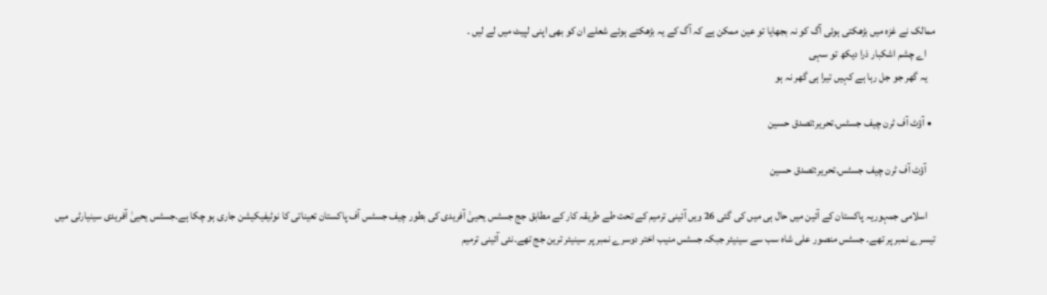ممالک نے غزہ میں بڑھکتی ہوئی آگ کو نہ بجھایا تو عین ممکن ہے کہ آگ کے یہ بڑھکتے ہوئے شعلے ان کو بھی اپنی لپیٹ میں لے لیں ۔
    اے چشم اشکبار ذرا دیکھ تو سہی
    یہ گھر جو جل رہا ہے کہیں تیرا ہی گھر نہ ہو

  • آؤٹ آف ٹرن چیف جسٹس.تحریر:تصدق حسین

    آؤٹ آف ٹرن چیف جسٹس.تحریر:تصدق حسین

    اسلامی جمہوریہ پاکستان کے آئین میں حال ہی میں کی گئی 26 ویں آئینی ترمیم کے تحت طے طریقہ کار کے مطابق جج جسٹس یحییٰ آفریدی کی بطور چیف جسٹس آف پاکستان تعیناتی کا نوٹیفیکیشن جاری ہو چکا ہے۔جسٹس یحییٰ آفریدی سینیارٹی میں تیسرے نمبر پر تھے۔ جسٹس منصور علی شاہ سب سے سینیئر جبکہ جسٹس منیب اختر دوسرے نمبر پر سینیئر ترین جج تھے۔نئی آئینی ترمیم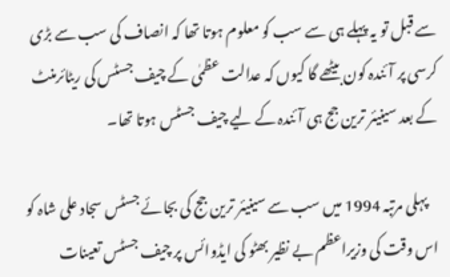سے قبل تو یہ پہلے ہی سے سب کو معلوم ہوتا تھا کہ انصاف کی سب سے بڑی کرسی پر آئندہ کون بیٹھے گا کیوں کہ عدالت عظمٰی کے چیف جسٹس کی ریٹائرمنٹ کے بعد سینیئر ترین جج ہی آئندہ کے لیے چیف جسٹس ہوتا تھا۔

    پہلی مرتبہ 1994 میں سب سے سینیئر ترین جج کی بجائے جسٹس سجاد علی شاہ کو اس وقت کی وزیراعظم بے نظیر بھٹو کی ایڈوائس پر چیف جسٹس تعینات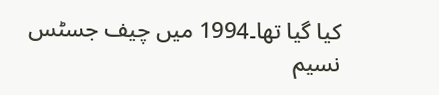کیا گیا تھا۔1994 میں چیف جسٹس نسیم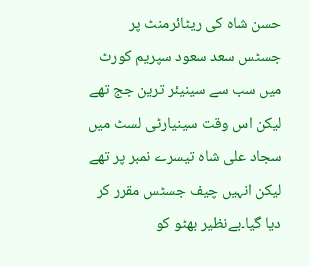حسن شاہ کی ریٹائرمنٹ پر جسٹس سعد سعود سپریم کورٹ میں سب سے سینیئر ترین جج تھے لیکن اس وقت سینیارٹی لسٹ میں سجاد علی شاہ تیسرے نمبر پر تھے لیکن انہیں چیف جسٹس مقرر کر دیا گیا۔بےنظیر بھٹو کو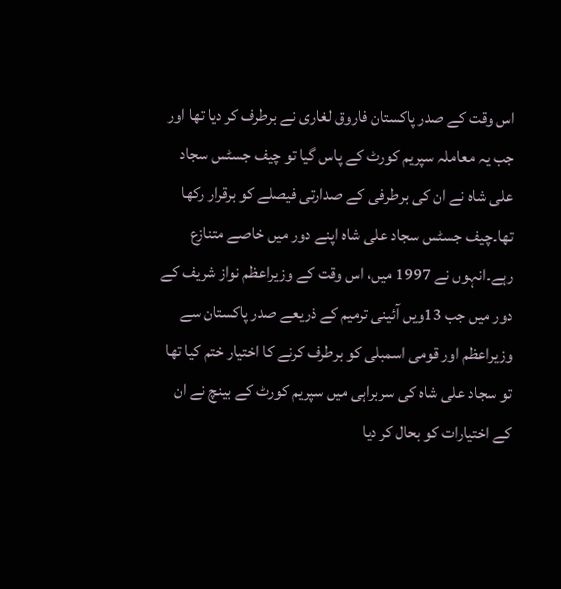اس وقت کے صدر پاکستان فاروق لغاری نے برطرف کر دیا تھا اور جب یہ معاملہ سپریم کورٹ کے پاس گیا تو چیف جسٹس سجاد علی شاہ نے ان کی برطرفی کے صدارتی فیصلے کو برقرار رکھا تھا۔چیف جسٹس سجاد علی شاہ اپنے دور میں خاصے متنازع رہے۔انہوں نے 1997 میں، اس وقت کے وزیراعظم نواز شریف کے دور میں جب 13ویں آئینی ترمیم کے ذریعے صدر پاکستان سے وزیراعظم اور قومی اسمبلی کو برطرف کرنے کا اختیار ختم کیا تھا تو سجاد علی شاہ کی سربراہی میں سپریم کورٹ کے بینچ نے ان کے اختیارات کو بحال کر دیا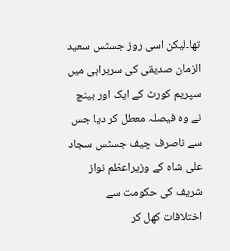تھا۔لیکن اسی روز جسٹس سعید الزمان صدیقی کی سربراہی میں سپریم کورٹ کے ایک اور بینچ نے وہ فیصلہ معطل کر دیا جس سے ناصرف چیف جسٹس سجاد علی شاہ کے وزیراعظم نواز شریف کی حکومت سے اختلافات کھل کر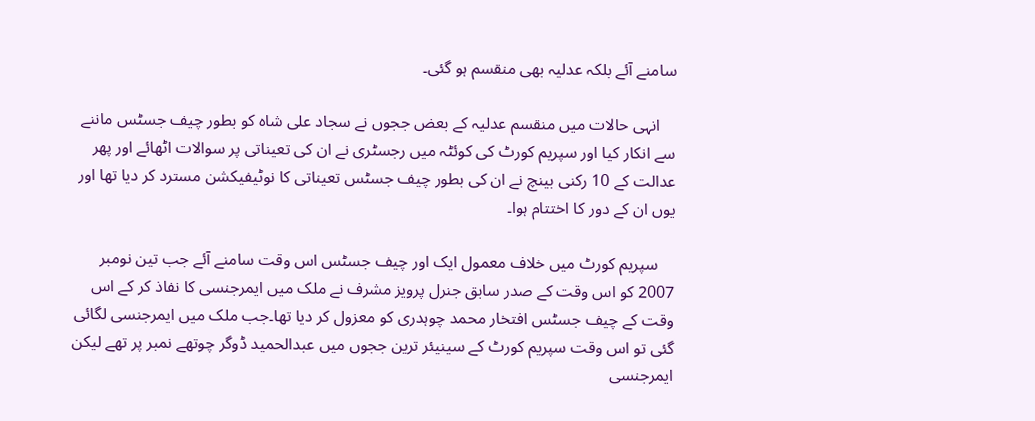سامنے آئے بلکہ عدلیہ بھی منقسم ہو گئی۔

    انہی حالات میں منقسم عدلیہ کے بعض ججوں نے سجاد علی شاہ کو بطور چیف جسٹس ماننے سے انکار کیا اور سپریم کورٹ کی کوئٹہ میں رجسٹری نے ان کی تعیناتی پر سوالات اٹھائے اور پھر عدالت کے 10 رکنی بینچ نے ان کی بطور چیف جسٹس تعیناتی کا نوٹیفیکشن مسترد کر دیا تھا اور یوں ان کے دور کا اختتام ہوا۔

    سپریم کورٹ میں خلاف معمول ایک اور چیف جسٹس اس وقت سامنے آئے جب تین نومبر 2007 کو اس وقت کے صدر سابق جنرل پرویز مشرف نے ملک میں ایمرجنسی کا نفاذ کر کے اس وقت کے چیف جسٹس افتخار محمد چوہدری کو معزول کر دیا تھا۔جب ملک میں ایمرجنسی لگائی گئی تو اس وقت سپریم کورٹ کے سینیئر ترین ججوں میں عبدالحمید ڈوگر چوتھے نمبر پر تھے لیکن ایمرجنسی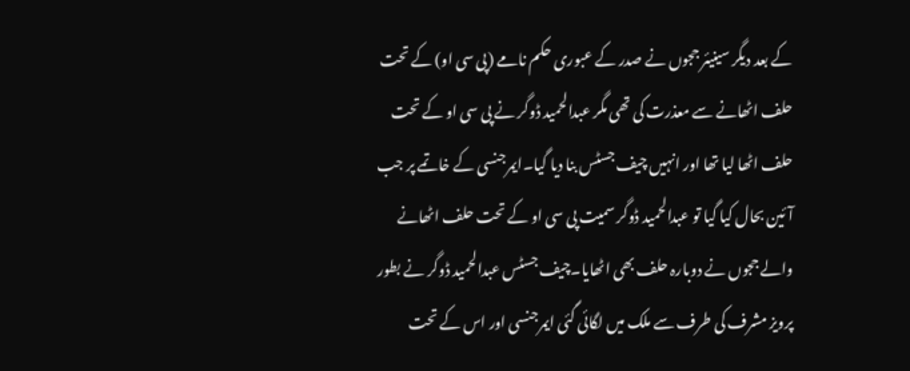کے بعد دیگر سینیئر ججوں نے صدر کے عبوری حکم نامے (پی سی او) کے تحت حلف اٹھانے سے معذرت کی تھی مگر عبدالحمید ڈوگر نے پی سی او کے تحت حلف اٹھا لیا تھا اور انہیں چیف جسٹس بنا دیا گیا۔ایمرجنسی کے خاتمے پر جب آئین بحال کیا گیا تو عبدالحمید ڈوگر سمیت پی سی او کے تحت حلف اٹھانے والے ججوں نے دوبارہ حلف بھی اٹھایا۔چیف جسٹس عبدالحمید ڈوگر نے بطور پرویز مشرف کی طرف سے ملک میں لگائی گئی ایمرجنسی اور اس کے تحت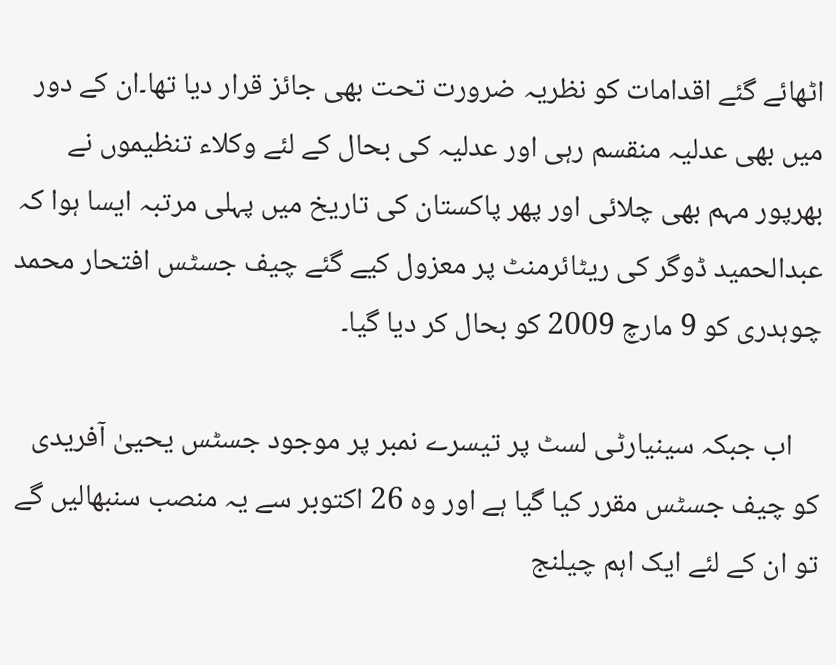اٹھائے گئے اقدامات کو نظریہ ضرورت تحت بھی جائز قرار دیا تھا۔ان کے دور میں بھی عدلیہ منقسم رہی اور عدلیہ کی بحال کے لئے وکلاء تنظیموں نے بھرپور مہم بھی چلائی اور پھر پاکستان کی تاریخ میں پہلی مرتبہ ایسا ہوا کہ عبدالحمید ڈوگر کی ریٹائرمنٹ پر معزول کیے گئے چیف جسٹس افتحار محمد چوہدری کو 9 مارچ 2009 کو بحال کر دیا گیا۔

    اب جبکہ سینیارٹی لسٹ پر تیسرے نمبر پر موجود جسٹس یحییٰ آفریدی کو چیف جسٹس مقرر کیا گیا ہے اور وہ 26 اکتوبر سے یہ منصب سنبھالیں گے تو ان کے لئے ایک اہم چیلنج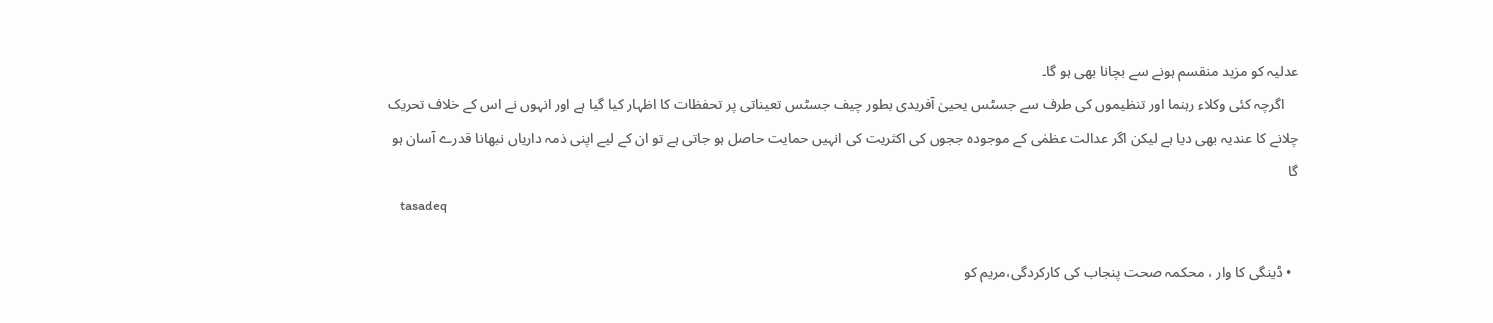عدلیہ کو مزید منقسم ہونے سے بچانا بھی ہو گا۔
    اگرچہ کئی وکلاء رہنما اور تنظیموں کی طرف سے جسٹس یحییٰ آفریدی بطور چیف جسٹس تعیناتی پر تحفظات کا اظہار کیا گیا ہے اور انہوں نے اس کے خلاف تحریک چلانے کا عندیہ بھی دیا ہے لیکن اگر عدالت عظمٰی کے موجودہ ججوں کی اکثریت کی انہیں حمایت حاصل ہو جاتی ہے تو ان کے لیے اپنی ذمہ داریاں نبھانا قدرے آسان ہو گا
    tasadeq

  • ڈینگی کا وار ، محکمہ صحت پنجاب کی کارکردگی،مریم کو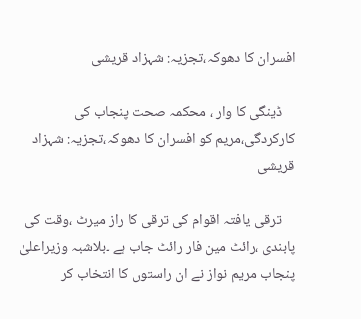افسران کا دھوکہ،تجزیہ: شہزاد قریشی

    ڈینگی کا وار ، محکمہ صحت پنجاب کی کارکردگی،مریم کو افسران کا دھوکہ،تجزیہ: شہزاد قریشی

    ترقی یافتہ اقوام کی ترقی کا راز میرٹ ،وقت کی پابندی ،رائٹ مین فار رائٹ جاب ہے ۔بلاشبہ وزیراعلیٰ پنجاب مریم نواز نے ان راستوں کا انتخاب کر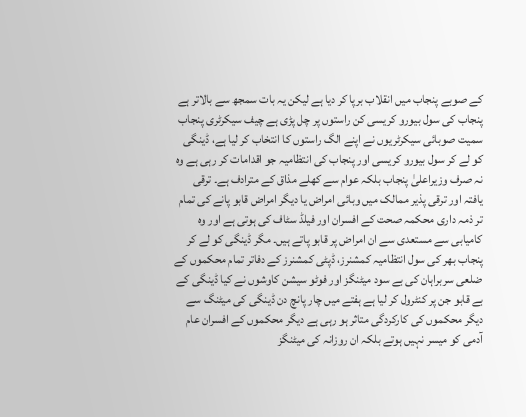کے صوبے پنجاب میں انقلاب برپا کر دیا ہے لیکن یہ بات سمجھ سے بالاتر ہے پنجاب کی سول بیورو کریسی کن راستوں پر چل پڑی ہے چیف سیکرٹری پنجاب سمیت صوبائی سیکرٹریوں نے اپنے الگ راستوں کا انتخاب کر لیا ہے، ڈینگی کو لے کر سول بیورو کریسی اور پنجاب کی انتظامیہ جو اقدامات کر رہی ہے وہ نہ صرف وزیراعلیٰ پنجاب بلکہ عوام سے کھلے مذاق کے مترادف ہے۔ ترقی یافتہ اور ترقی پذیر ممالک میں وبائی امراض یا دیگر امراض قابو پانے کی تمام تر ذمہ داری محکمہ صحت کے افسران اور فیلڈ سٹاف کی ہوتی ہے اور وہ کامیابی سے مستعدی سے ان امراض پر قابو پاتے ہیں۔ مگر ڈینگی کو لے کر پنجاب بھر کی سول انتظامیہ کمشنرز، ڈپٹی کمشنرز کے دفاتر تمام محکموں کے ضلعی سربراہان کی بے سود میٹنگز اور فوٹو سیشن کاوشوں نے کیا ڈینگی کے بے قابو جن پر کنٹرول کر لیا ہے ہفتے میں چار پانچ دن ڈینگی کی میٹنگ سے دیگر محکموں کی کارکردگی متاثر ہو رہی ہے دیگر محکموں کے افسران عام آدمی کو میسر نہیں ہوتے بلکہ ان روزانہ کی میٹنگز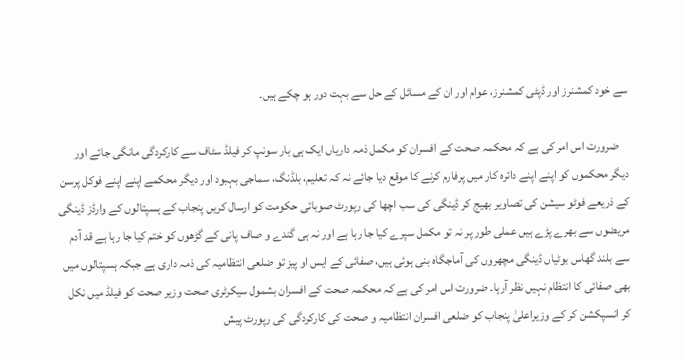سے خود کمشنرز اور ڈپٹی کمشنرز، عوام اور ان کے مسائل کے حل سے بہت دور ہو چکے ہیں۔

    ضرورت اس امر کی ہے کہ محکمہ صحت کے افسران کو مکمل ذمہ داریاں ایک ہی بار سونپ کر فیلڈ سٹاف سے کارکردگی مانگی جائے اور دیگر محکموں کو اپنے اپنے دائرہ کار میں پرفارم کرنے کا موقع دیا جائے نہ کہ تعلیم، بلڈنگ، سماجی بہبود اور دیگر محکمے اپنے اپنے فوکل پرسن کے ذریعے فوٹو سیشن کی تصاویر بھیج کر ڈینگی کی سب اچھا کی رپورٹ صوبائی حکومت کو ارسال کریں پنجاب کے ہسپتالوں کے وارڈز ڈینگی مریضوں سے بھرے پڑے ہیں عملی طور پر نہ تو مکمل سپرے کیا جا رہا ہے اور نہ ہی گندے و صاف پانی کے گڑھوں کو ختم کیا جا رہا ہے قد آدم سے بلند گھاس بوٹیاں ڈینگی مچھروں کی آماجگاہ بنی ہوئی ہیں، صفائی کے ایس او پیز تو ضلعی انتظامیہ کی ذمہ داری ہے جبکہ ہسپتالوں میں بھی صفائی کا انتظام نہیں نظر آرہا۔ ضرورت اس امر کی ہے کہ محکمہ صحت کے افسران بشمول سیکرٹری صحت وزیر صحت کو فیلڈ میں نکل کر انسپکشن کر کے وزیراعلیٰ پنجاب کو ضلعی افسران انتظامیہ و صحت کی کارکردگی کی رپورٹ پیش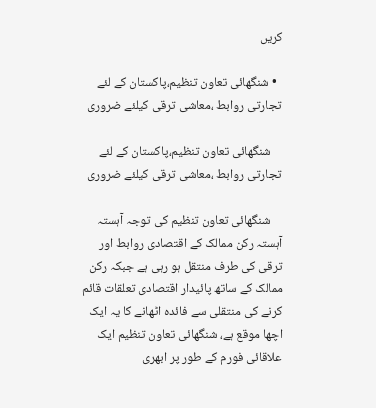کریں

  • شنگھائی تعاون تنظیم،پاکستان کے لئے تجارتی روابط ،معاشی ترقی کیلئے ضروری

    شنگھائی تعاون تنظیم،پاکستان کے لئے تجارتی روابط ،معاشی ترقی کیلئے ضروری

    شنگھائی تعاون تنظیم کی توجہ آہستہ آہستہ رکن ممالک کے اقتصادی روابط اور ترقی کی طرف منتقل ہو رہی ہے جبکہ رکن ممالک کے ساتھ پائیدار اقتصادی تعلقات قائم کرنے کی منتقلی سے فائدہ اٹھانے کا یہ ایک اچھا موقع ہے، شنگھائی تعاون تنظیم ایک علاقائی فورم کے طور پر ابھری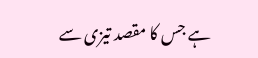ہے جس کا مقصد تیزی سے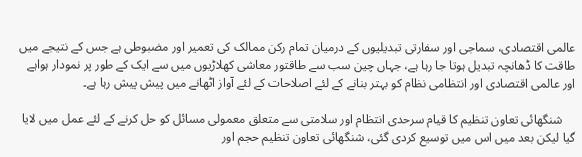عالمی اقتصادی، سماجی اور سفارتی تبدیلیوں کے درمیان تمام رکن ممالک کی تعمیر اور مضبوطی ہے جس کے نتیجے میں طاقت کا ڈھانچہ تبدیل ہوتا جا رہا ہے، جہاں چین سب سے طاقتور معاشی کھلاڑیوں میں سے ایک کے طور پر نمودار ہواہے اور عالمی اقتصادی اور انتظامی نظام کو بہتر بنانے کے لئے اصلاحات کے لئے آواز اٹھانے میں پیش پیش رہا ہے۔

    شنگھائی تعاون تنظیم کا قیام سرحدی انتظام اور سلامتی سے متعلق معمولی مسائل کو حل کرنے کے لئے عمل میں لایا گیا لیکن بعد میں اس میں توسیع کردی گئی، شنگھائی تعاون تنظیم حجم اور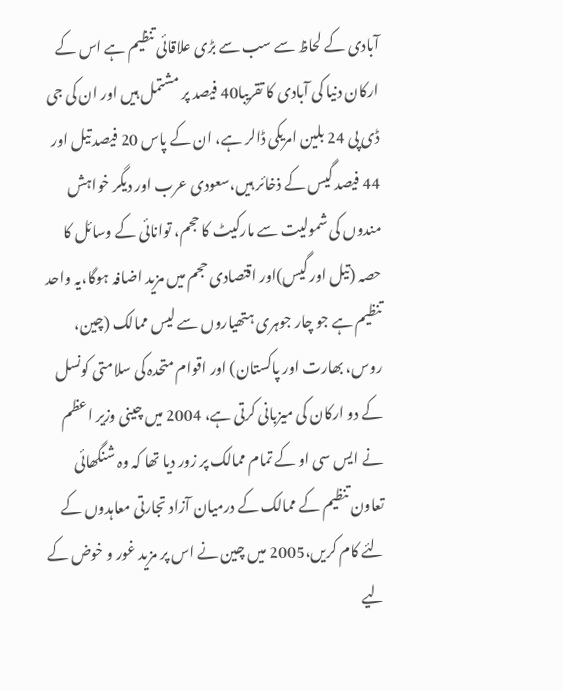آبادی کے لحاظ سے سب سے بڑی علاقائی تنظیم ہے اس کے ارکان دنیا کی آبادی کا تقریبا40 فیصد پر مشتمل ہیں اور ان کی جی ڈی پی 24 بلین امریکی ڈالر ہے، ان کے پاس 20 فیصد تیل اور 44 فیصد گیس کے ذخائر ہیں،سعودی عرب اور دیگر خواہش مندوں کی شمولیت سے مارکیٹ کا حجم، توانائی کے وسائل کا حصہ (تیل اور گیس)اور اقتصادی حجم میں مزید اضافہ ہوگا،یہ واحد تنظیم ہے جو چار جوہری ہتھیاروں سے لیس ممالک (چین، روس، بھارت اور پاکستان) اور اقوام متحدہ کی سلامتی کونسل کے دو ارکان کی میزبانی کرتی ہے، 2004 میں چینی وزیر اعظم نے ایس سی او کے تمام ممالک پر زور دیا تھا کہ وہ شنگھائی تعاون تنظیم کے ممالک کے درمیان آزاد تجارتی معاہدوں کے لئے کام کریں،2005 میں چین نے اس پر مزید غور و خوض کے لیے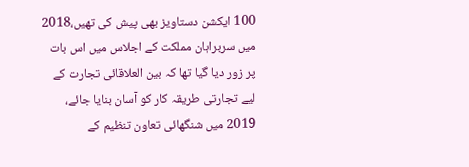100 ایکشن دستاویز بھی پیش کی تھیں،2018 میں سربراہان مملکت کے اجلاس میں اس بات پر زور دیا گیا تھا کہ بین العلاقائی تجارت کے لیے تجارتی طریقہ کار کو آسان بنایا جائے، 2019 میں شنگھائی تعاون تنظیم کے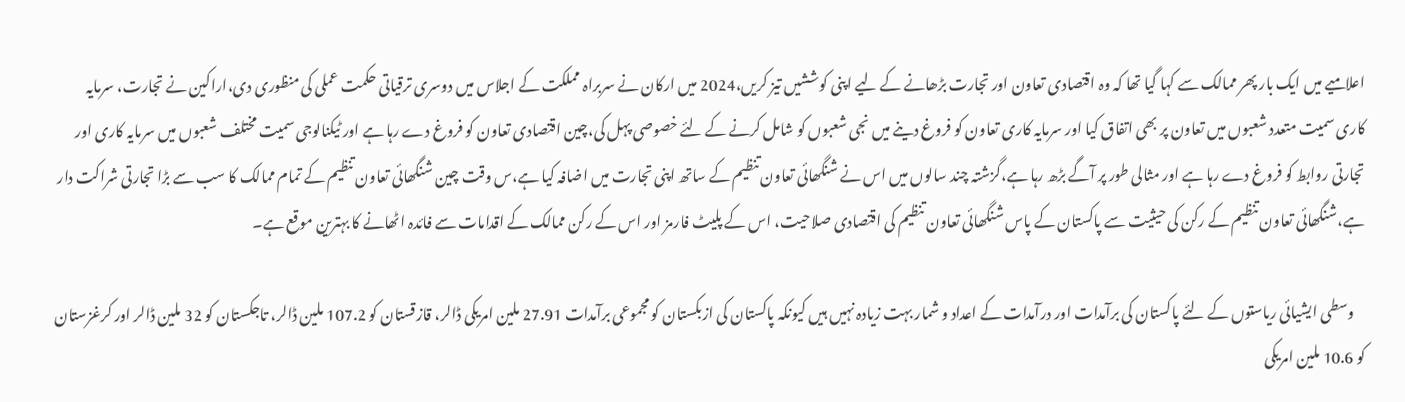اعلامیے میں ایک بار پھر ممالک سے کہا گیا تھا کہ وہ اقتصادی تعاون اور تجارت بڑھانے کے لیے اپنی کوششیں تیز کریں،2024 میں ارکان نے سربراہ مملکت کے اجلاس میں دوسری ترقیاتی حکمت عملی کی منظوری دی،اراکین نے تجارت، سرمایہ کاری سمیت متعدد شعبوں میں تعاون پر بھی اتفاق کیا اور سرمایہ کاری تعاون کو فروغ دینے میں نجی شعبوں کو شامل کرنے کے لئے خصوصی پہل کی،چین اقتصادی تعاون کو فروغ دے رہا ہے اور ٹیکنالوجی سمیت مختلف شعبوں میں سرمایہ کاری اور تجارتی روابط کو فروغ دے رہا ہے اور مثالی طور پر آگے بڑھ رہا ہے،گزشتہ چند سالوں میں اس نے شنگھائی تعاون تنظیم کے ساتھ اپنی تجارت میں اضافہ کیا ہے،س وقت چین شنگھائی تعاون تنظیم کے تمام ممالک کا سب سے بڑا تجارتی شراکت دار ہے،شنگھائی تعاون تنظیم کے رکن کی حیثیت سے پاکستان کے پاس شنگھائی تعاون تنظیم کی اقتصادی صلاحیت، اس کے پلیٹ فارمز اور اس کے رکن ممالک کے اقدامات سے فائدہ اٹھانے کا بہترین موقع ہے۔

    وسطی ایشیائی ریاستوں کے لئے پاکستان کی برآمدات اور درآمدات کے اعداد و شمار بہت زیادہ نہیں ہیں کیونکہ پاکستان کی ازبکستان کو مجموعی برآمدات 27.91 ملین امریکی ڈالر، قازقستان کو 107.2 ملین ڈالر، تاجکستان کو 32 ملین ڈالر اور کرغزستان کو 10.6 ملین امریکی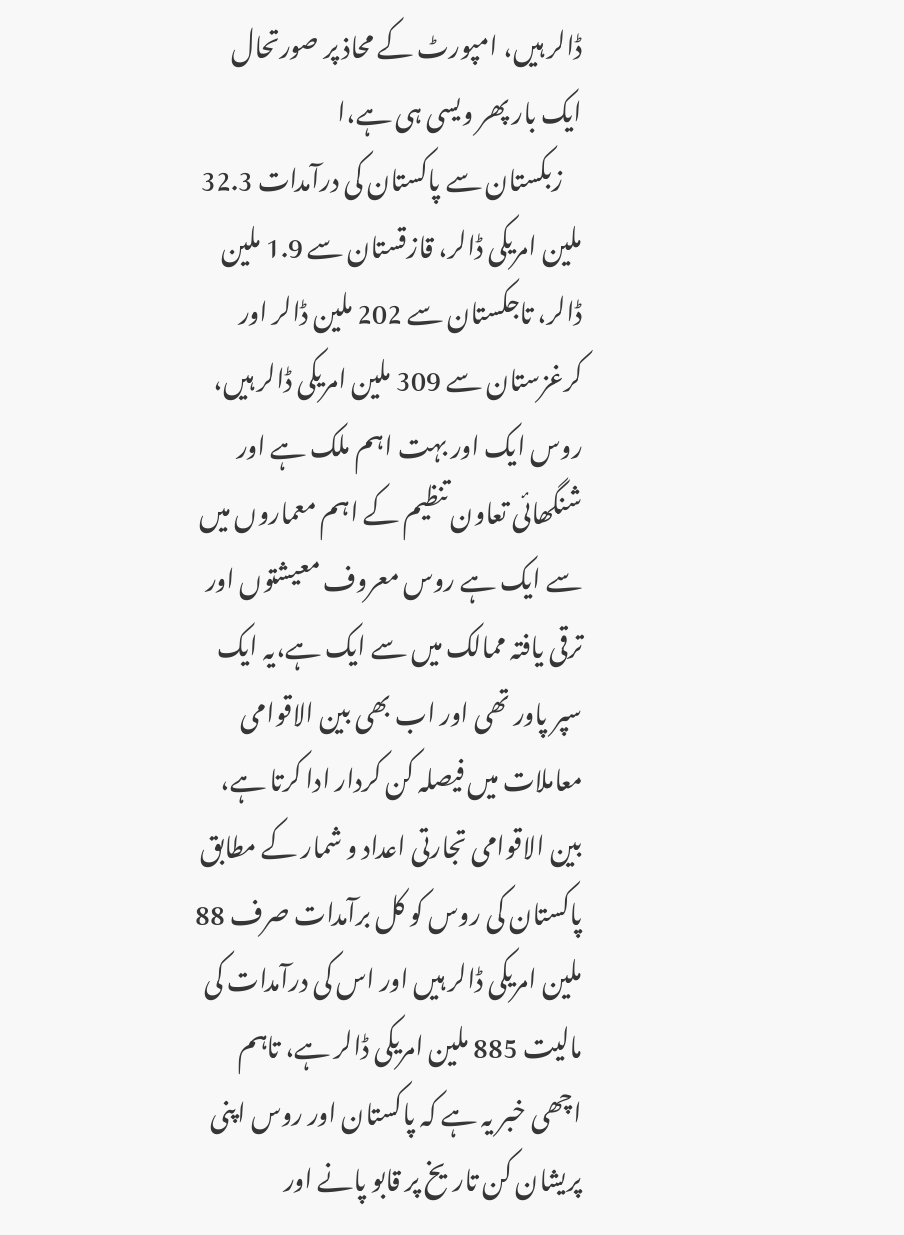ڈالر ہیں، امپورٹ کے محاذ پر صورتحال ایک بار پھر ویسی ہی ہے،ا
    زبکستان سے پاکستان کی درآمدات 32.3 ملین امریکی ڈالر، قازقستان سے 1.9 ملین ڈالر، تاجکستان سے 202 ملین ڈالر اور کرغزستان سے 309 ملین امریکی ڈالر ہیں، روس ایک اور بہت اہم ملک ہے اور شنگھائی تعاون تنظیم کے اہم معماروں میں سے ایک ہے روس معروف معیشتوں اور ترقی یافتہ ممالک میں سے ایک ہے،یہ ایک سپر پاور تھی اور اب بھی بین الاقوامی معاملات میں فیصلہ کن کردار ادا کرتا ہے، بین الاقوامی تجارتی اعداد و شمار کے مطابق پاکستان کی روس کو کل برآمدات صرف 88 ملین امریکی ڈالر ہیں اور اس کی درآمدات کی مالیت 885 ملین امریکی ڈالر ہے، تاہم اچھی خبر یہ ہے کہ پاکستان اور روس اپنی پریشان کن تاریخ پر قابو پانے اور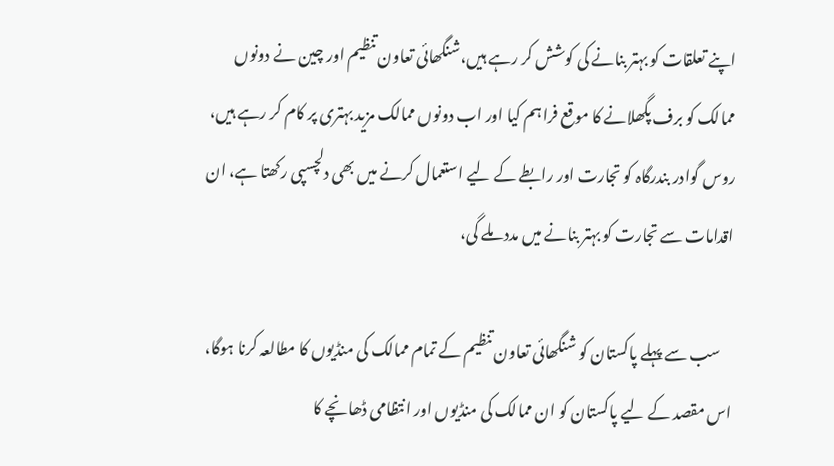اپنے تعلقات کو بہتر بنانے کی کوشش کر رہے ہیں،شنگھائی تعاون تنظیم اور چین نے دونوں ممالک کو برف پگھلانے کا موقع فراہم کیا اور اب دونوں ممالک مزید بہتری پر کام کر رہے ہیں، روس گوادر بندرگاہ کو تجارت اور رابطے کے لیے استعمال کرنے میں بھی دلچسپی رکھتا ہے، ان اقدامات سے تجارت کو بہتر بنانے میں مدد ملے گی،

    سب سے پہلے پاکستان کو شنگھائی تعاون تنظیم کے تمام ممالک کی منڈیوں کا مطالعہ کرنا ہوگا، اس مقصد کے لیے پاکستان کو ان ممالک کی منڈیوں اور انتظامی ڈھانچے کا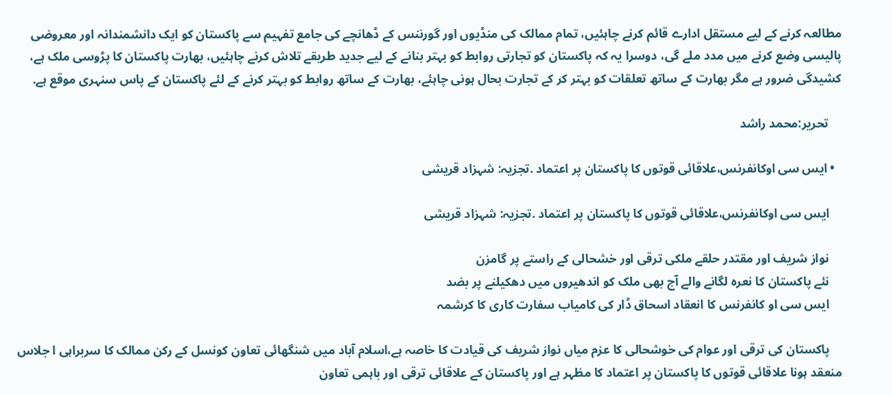مطالعہ کرنے کے لیے مستقل ادارے قائم کرنے چاہئیں، تمام ممالک کی منڈیوں اور گورننس کے ڈھانچے کی جامع تفہیم سے پاکستان کو ایک دانشمندانہ اور معروضی پالیسی وضع کرنے میں مدد ملے گی، دوسرا یہ کہ پاکستان کو تجارتی روابط کو بہتر بنانے کے لیے جدید طریقے تلاش کرنے چاہئیں، بھارت پاکستان کا پڑوسی ملک ہے، کشیدگی ضرور ہے مگر بھارت کے ساتھ تعلقات کو بہتر کر کے تجارت بحال ہونی چاہئے، بھارت کے ساتھ روابط کو بہتر کرنے کے لئے پاکستان کے پاس سنہری موقع ہے.

    تحریر:محمد راشد

  • ایس سی اوکانفرنس،علاقائی قوتوں کا پاکستان پر اعتماد .تجزیہ: شہزاد قریشی

    ایس سی اوکانفرنس،علاقائی قوتوں کا پاکستان پر اعتماد .تجزیہ: شہزاد قریشی

    نواز شریف اور مقتدر حلقے ملکی ترقی اور خشحالی کے راستے پر گامزن
    نئے پاکستان کا نعرہ لگانے والے آج بھی ملک کو اندھیروں میں دھکیلنے پر بضد
    ایس سی او کانفرنس کا انعقاد اسحاق ڈار کی کامیاب سفارت کاری کا کرشمہ

    پاکستان کی ترقی اور عوام کی خوشحالی کا عزم میاں نواز شریف کی قیادت کا خاصہ ہے،اسلام آباد میں شنگھائی تعاون کونسل کے رکن ممالک کا سربراہی ا جلاس منعقد ہونا علاقائی قوتوں کا پاکستان پر اعتماد کا مظہر ہے اور پاکستان کے علاقائی ترقی اور باہمی تعاون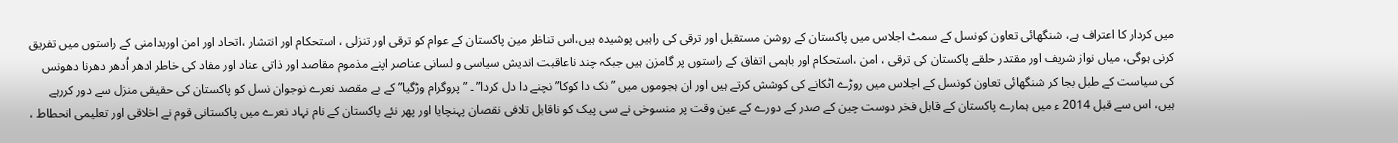میں کردار کا اعتراف ہے، شنگھائی تعاون کونسل کے سمٹ اجلاس میں پاکستان کے روشن مستقبل اور ترقی کی راہیں پوشیدہ ہیں،اس تناظر مین پاکستان کے عوام کو ترقی اور تنزلی ، استحکام اور انتشار ،اتحاد اور امن اوربدامنی کے راستوں میں تفریق کرنی ہوگی، میاں نواز شریف اور مقتدر حلقے پاکستان کی ترقی ، امن ،استحکام اور باہمی اتفاق کے راستوں پر گامزن ہیں جبکہ چند ناعاقبت اندیش سیاسی و لسانی عناصر اپنے مذموم مقاصد اور ذاتی عناد اور مفاد کی خاطر ادھر اُدھر دھرنا دھونس کی سیاست کے طبل بجا کر شنگھائی تعاون کونسل کے اجلاس میں روڑے اٹکانے کی کوشش کرتے ہیں اور ان ہجوموں میں ” نک دا کوکا” نچنے دا دل کردا” ۔ ” پروگرام وڑگیا” کے بے مقصد نعرے نوجوان نسل کو پاکستان کی حقیقی منزل سے دور کررہے ہیں، اس سے قبل 2014 ء میں ہمارے پاکستان کے قابل فخر دوست چین کے صدر کے دورے کے عین وقت پر منسوخی نے سی پیک کو ناقابل تلافی نقصان پہنچایا اور پھر نئے پاکستان کے نام نہاد نعرے میں پاکستانی قوم نے اخلاقی اور تعلیمی انحطاط ،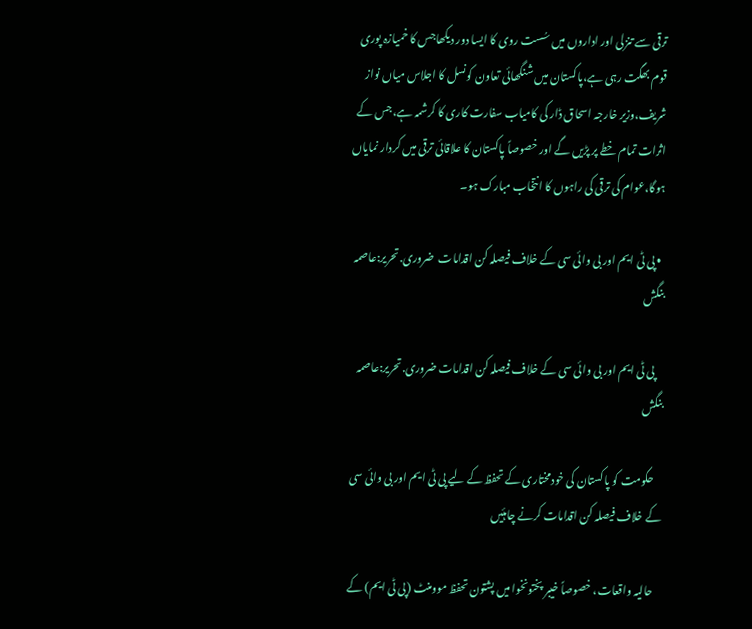ترقی سے تنزلی اور اداروں میں سُست روی کا ایسا دور دیکھاجس کا خمیازہ پوری قوم بھگت رہی ہے،پاکستان میں شنگھائی تعاون کونسل کا اجلاس میاں نواز شریف،وزیر خارجہ اسحاق ڈار کی کامیاب سفارت کاری کا کرشمہ ہے،جس کے اثرات تمام خطے پر پڑیں گے اور خصوصاً پاکستان کا علاقائی ترقی میں کردار نمایاں ہوگا،عوام کی ترقی کی راہوں کا انتخاب مبارک ہو۔

  • پی ٹی ایم اور بی وائی سی کے خلاف فیصلہ کن اقدامات  ضروری.تحریر:عاصمہ بنگش

    پی ٹی ایم اور بی وائی سی کے خلاف فیصلہ کن اقدامات ضروری.تحریر:عاصمہ بنگش

    حکومت کو پاکستان کی خودمختاری کے تحفظ کے لیے پی ٹی ایم اور بی وائی سی کے خلاف فیصلہ کن اقدامات کرنے چاہئیں

    حالیہ واقعات، خصوصاً خیبر پختونخوا میں پشتون تحفظ موومنٹ (پی ٹی ایم) کے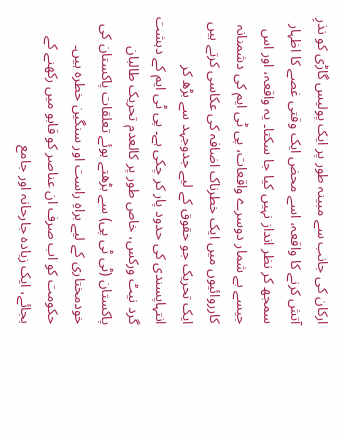ارکان کی جانب سے مبینہ طور پر ایک پولیس گاڑی کو نذرِ آتش کرنے کا واقعہ، اسے محض ایک وقتی غصے کا اظہار سمجھ کر نظر انداز نہیں کیا جا سکتا۔ یہ واقعہ، اور اس جیسے بے شمار دوسرے واقعات، پی ٹی ایم کی دشمنانہ کارروائیوں میں ایک خطرناک اضافہ کی عکاسی کرتے ہیں ایک تحریک جو حقوق کے لیے جدوجہد سے بڑھ کر انتہاپسندی کی حدود پار کر چکی ہے۔ پی ٹی ایم کے دہشت گرد نیٹ ورکس، خاص طور پر کالعدم تحریک طالبان پاکستان (ٹی ٹی پی) سے بڑھتے ہوئے تعلقات پاکستان کی خودمختاری کے لیے براہِ راست اور سنگین خطرہ ہیں۔ حکومت کو اب صرف ان عناصر کو قابو میں رکھنے کے بجائے، ایک زیادہ جارحانہ اور جامع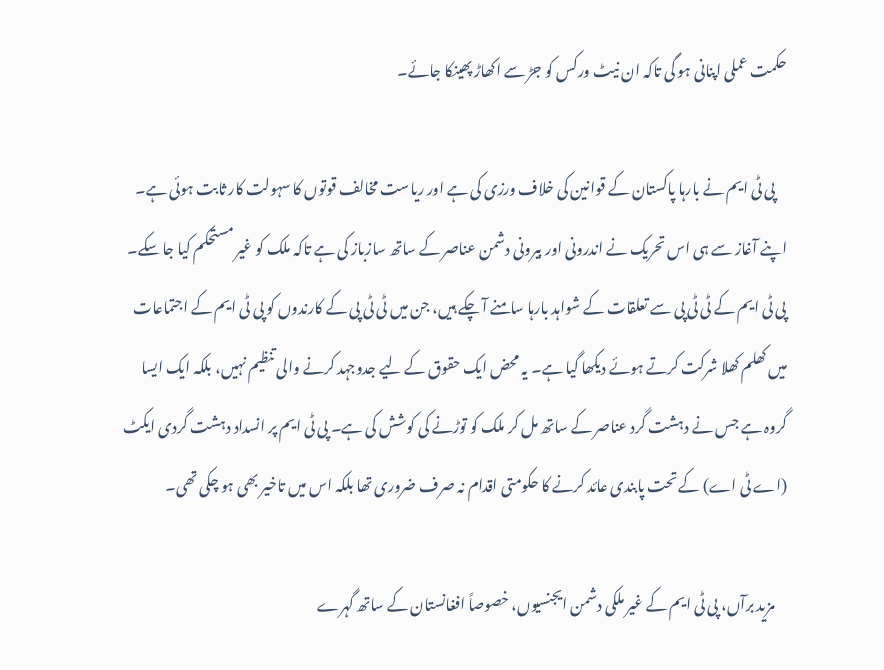حکمت عملی اپنانی ہو گی تاکہ ان نیٹ ورکس کو جڑ سے اکھاڑ پھینکا جائے۔

    پی ٹی ایم نے بارہا پاکستان کے قوانین کی خلاف ورزی کی ہے اور ریاست مخالف قوتوں کا سہولت کار ثابت ہوئی ہے۔ اپنے آغاز سے ہی اس تحریک نے اندرونی اور بیرونی دشمن عناصر کے ساتھ سازباز کی ہے تاکہ ملک کو غیر مستحکم کیا جا سکے۔ پی ٹی ایم کے ٹی ٹی پی سے تعلقات کے شواہد بارہا سامنے آ چکے ہیں، جن میں ٹی ٹی پی کے کارندوں کو پی ٹی ایم کے اجتماعات میں کھلم کھلا شرکت کرتے ہوئے دیکھا گیا ہے۔ یہ محض ایک حقوق کے لیے جدوجہد کرنے والی تنظیم نہیں، بلکہ ایک ایسا گروہ ہے جس نے دہشت گرد عناصر کے ساتھ مل کر ملک کو توڑنے کی کوشش کی ہے۔ پی ٹی ایم پر انسداد دہشت گردی ایکٹ (اے ٹی اے) کے تحت پابندی عائد کرنے کا حکومتی اقدام نہ صرف ضروری تھا بلکہ اس میں تاخیر بھی ہو چکی تھی۔

    مزید برآں، پی ٹی ایم کے غیر ملکی دشمن ایجنسیوں، خصوصاً افغانستان کے ساتھ گہرے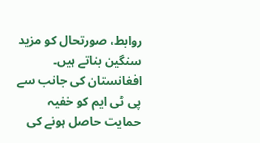روابط، صورتحال کو مزید سنگین بناتے ہیں۔ افغانستان کی جانب سے پی ٹی ایم کو خفیہ حمایت حاصل ہونے کی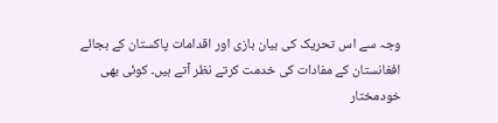وجہ سے اس تحریک کی بیان بازی اور اقدامات پاکستان کے بجائے افغانستان کے مفادات کی خدمت کرتے نظر آتے ہیں۔ کوئی بھی خودمختار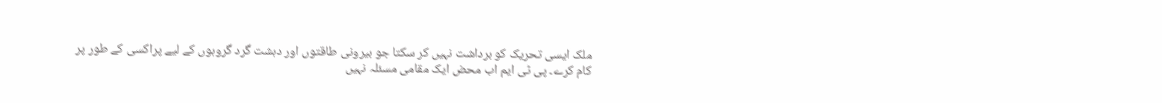ملک ایسی تحریک کو برداشت نہیں کر سکتا جو بیرونی طاقتوں اور دہشت گرد گروہوں کے لیے پراکسی کے طور پر کام کرے۔ پی ٹی ایم اب محض ایک مقامی مسئلہ نہیں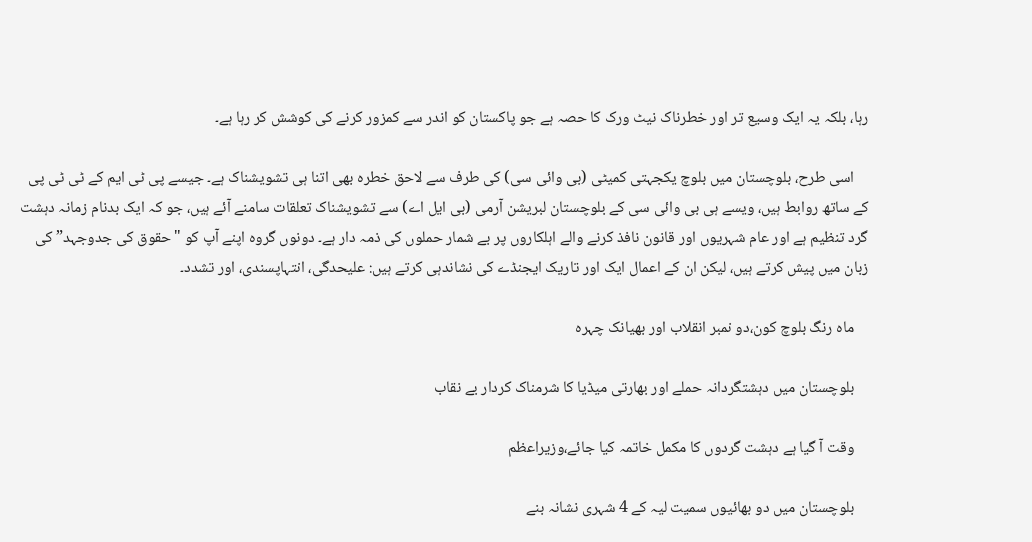رہا، بلکہ یہ ایک وسیع تر اور خطرناک نیٹ ورک کا حصہ ہے جو پاکستان کو اندر سے کمزور کرنے کی کوشش کر رہا ہے۔

    اسی طرح، بلوچستان میں بلوچ یکجہتی کمیٹی (بی وائی سی) کی طرف سے لاحق خطرہ بھی اتنا ہی تشویشناک ہے۔ جیسے پی ٹی ایم کے ٹی ٹی پی کے ساتھ روابط ہیں، ویسے ہی بی وائی سی کے بلوچستان لبریشن آرمی (بی ایل اے) سے تشویشناک تعلقات سامنے آئے ہیں، جو کہ ایک بدنام زمانہ دہشت گرد تنظیم ہے اور عام شہریوں اور قانون نافذ کرنے والے اہلکاروں پر بے شمار حملوں کی ذمہ دار ہے۔ دونوں گروہ اپنے آپ کو "حقوق کی جدوجہد” کی زبان میں پیش کرتے ہیں، لیکن ان کے اعمال ایک اور تاریک ایجنڈے کی نشاندہی کرتے ہیں: علیحدگی، انتہاپسندی، اور تشدد۔

    ماہ رنگ بلوچ کون،دو نمبر انقلاب اور بھیانک چہرہ

    بلوچستان میں دہشتگردانہ حملے اور بھارتی میڈیا کا شرمناک کردار بے نقاب

    وقت آ گیا ہے دہشت گردوں کا مکمل خاتمہ کیا جائے،وزیراعظم

    بلوچستان میں دو بھائیوں سمیت لیہ کے 4 شہری نشانہ بنے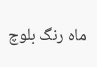ماہ رنگ بلوچ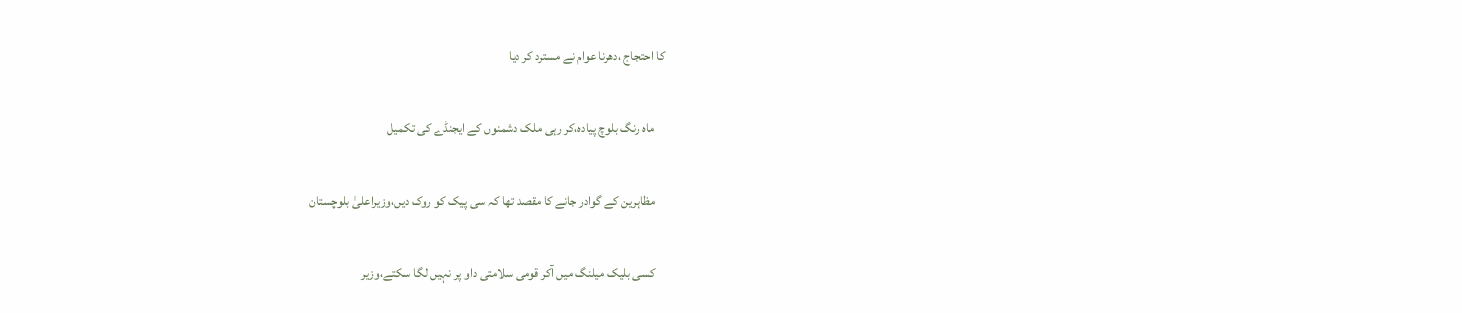کا احتجاج ،دھرنا عوام نے مسترد کر دیا

    ماہ رنگ بلوچ پیادہ،کر رہی ملک دشمنوں کے ایجنڈے کی تکمیل

    مظاہرین کے گوادر جانے کا مقصد تھا کہ سی پیک کو روک دیں،وزیراعلیٰ بلوچستان

    کسی بلیک میلنگ میں آکر قومی سلامتی داو پر نہیں لگا سکتے،وزیر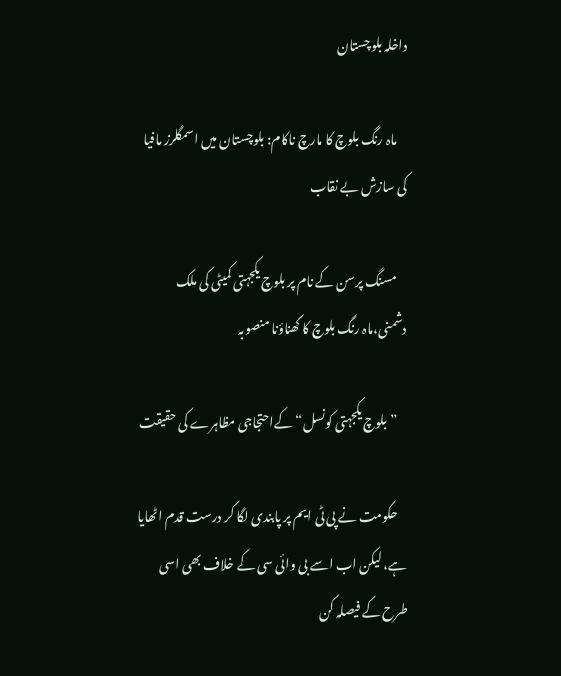داخلہ بلوچستان

    ماہ رنگ بلوچ کا مارچ ناکام: بلوچستان میں اسمگلرز مافیا کی سازش بے نقاب

    مسنگ پرسن کے نام پر بلوچ یکجہتی کمیٹی کی ملک دشمنی،ماہ رنگ بلوچ کا گھناؤنا منصوبہ

    ”بلوچ یکجہتی کونسل“ کےاحتجاجی مظاہرے کی حقیقت

    حکومت نے پی ٹی ایم پر پابندی لگا کر درست قدم اٹھایا ہے، لیکن اب اسے بی وائی سی کے خلاف بھی اسی طرح کے فیصلہ کن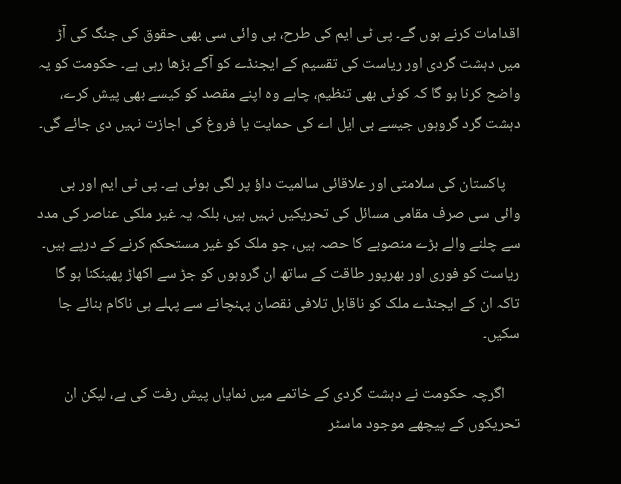اقدامات کرنے ہوں گے۔ پی ٹی ایم کی طرح، بی وائی سی بھی حقوق کی جنگ کی آڑ میں دہشت گردی اور ریاست کی تقسیم کے ایجنڈے کو آگے بڑھا رہی ہے۔ حکومت کو یہ واضح کرنا ہو گا کہ کوئی بھی تنظیم، چاہے وہ اپنے مقصد کو کیسے بھی پیش کرے، دہشت گرد گروہوں جیسے بی ایل اے کی حمایت یا فروغ کی اجازت نہیں دی جائے گی۔

    پاکستان کی سلامتی اور علاقائی سالمیت داؤ پر لگی ہوئی ہے۔ پی ٹی ایم اور بی وائی سی صرف مقامی مسائل کی تحریکیں نہیں ہیں، بلکہ یہ غیر ملکی عناصر کی مدد سے چلنے والے بڑے منصوبے کا حصہ ہیں، جو ملک کو غیر مستحکم کرنے کے درپے ہیں۔ ریاست کو فوری اور بھرپور طاقت کے ساتھ ان گروہوں کو جڑ سے اکھاڑ پھینکنا ہو گا تاکہ ان کے ایجنڈے ملک کو ناقابل تلافی نقصان پہنچانے سے پہلے ہی ناکام بنائے جا سکیں۔

    اگرچہ حکومت نے دہشت گردی کے خاتمے میں نمایاں پیش رفت کی ہے، لیکن ان تحریکوں کے پیچھے موجود ماسٹر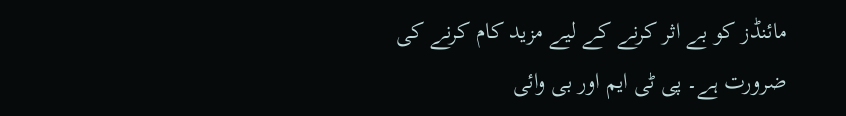مائنڈز کو بے اثر کرنے کے لیے مزید کام کرنے کی ضرورت ہے۔ پی ٹی ایم اور بی وائی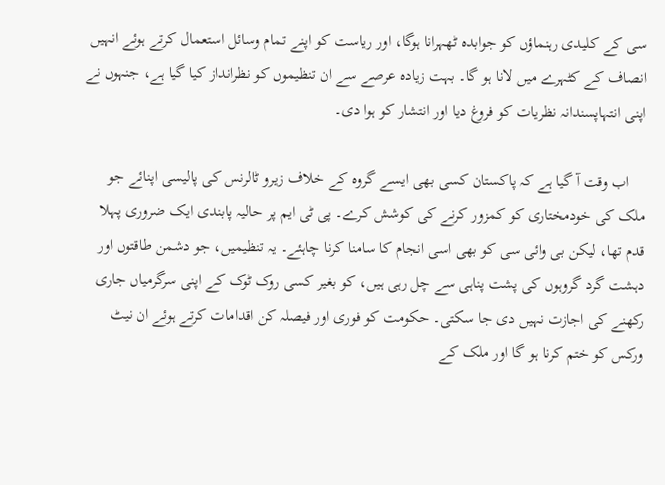سی کے کلیدی رہنماؤں کو جوابدہ ٹھہرانا ہوگا، اور ریاست کو اپنے تمام وسائل استعمال کرتے ہوئے انہیں انصاف کے کٹہرے میں لانا ہو گا۔ بہت زیادہ عرصے سے ان تنظیموں کو نظرانداز کیا گیا ہے، جنہوں نے اپنی انتہاپسندانہ نظریات کو فروغ دیا اور انتشار کو ہوا دی۔

    اب وقت آ گیا ہے کہ پاکستان کسی بھی ایسے گروہ کے خلاف زیرو ٹالرنس کی پالیسی اپنائے جو ملک کی خودمختاری کو کمزور کرنے کی کوشش کرے۔ پی ٹی ایم پر حالیہ پابندی ایک ضروری پہلا قدم تھا، لیکن بی وائی سی کو بھی اسی انجام کا سامنا کرنا چاہئے۔ یہ تنظیمیں، جو دشمن طاقتوں اور دہشت گرد گروہوں کی پشت پناہی سے چل رہی ہیں، کو بغیر کسی روک ٹوک کے اپنی سرگرمیاں جاری رکھنے کی اجازت نہیں دی جا سکتی۔ حکومت کو فوری اور فیصلہ کن اقدامات کرتے ہوئے ان نیٹ ورکس کو ختم کرنا ہو گا اور ملک کے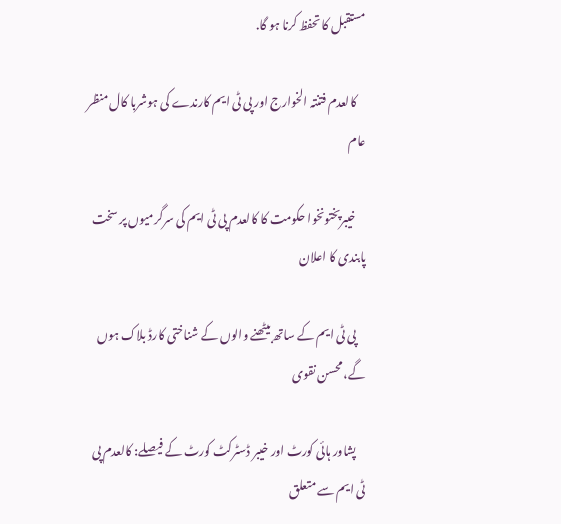مستقبل کا تحفظ کرنا ہو گا.

    کالعدم فتنتہ الخوارج اور پی ٹی ایم کارندے کی ہوشربا کال منظر عام

    خیبرپختونخوا حکومت کا کالعدم پی ٹی ایم کی سرگرمیوں پر سخت پابندی کا اعلان

    پی ٹی ایم کے ساتھ بیٹھنے والوں کے شناختی کارڈ بلاک ہوں گے، محسن نقوی

    پشاور ہائی کورٹ اور خیبر ڈسٹرکٹ کورٹ کے فیصلے: کالعدم پی ٹی ایم سے متعلق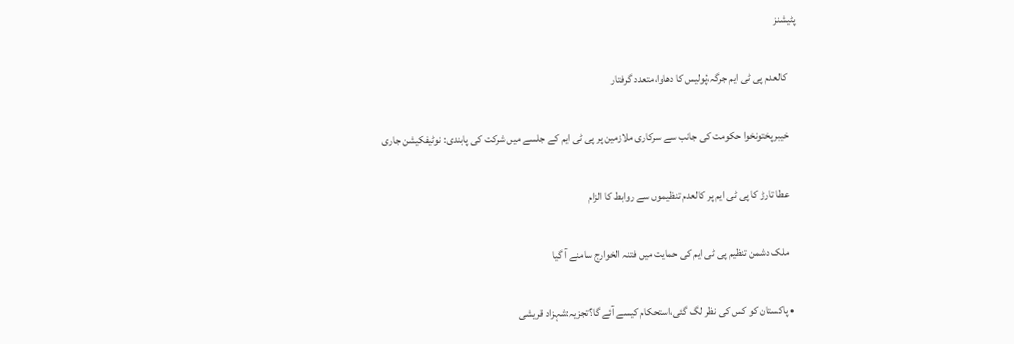پٹیشنز

    کالعدم پی ٹی ایم جرگہ،ٔپولیس کا دھاوا،متعدد گرفتار

    خیبرپختونخوا حکومت کی جانب سے سرکاری ملازمین پر پی ٹی ایم کے جلسے میں شرکت کی پابندی: نوٹیفکیشن جاری

    عطا تارڑ کا پی ٹی ایم پر کالعدم تنظیموں سے روابط کا الزام

    ملک دشمن تنظیم پی ٹی ایم کی حمایت میں فتنہ الخوارج سامنے آ گیا

  • پاکستان کو کس کی نظر لگ گئی،استحکام کیسے آئے گا؟تجزیہ:شہزاد قریشی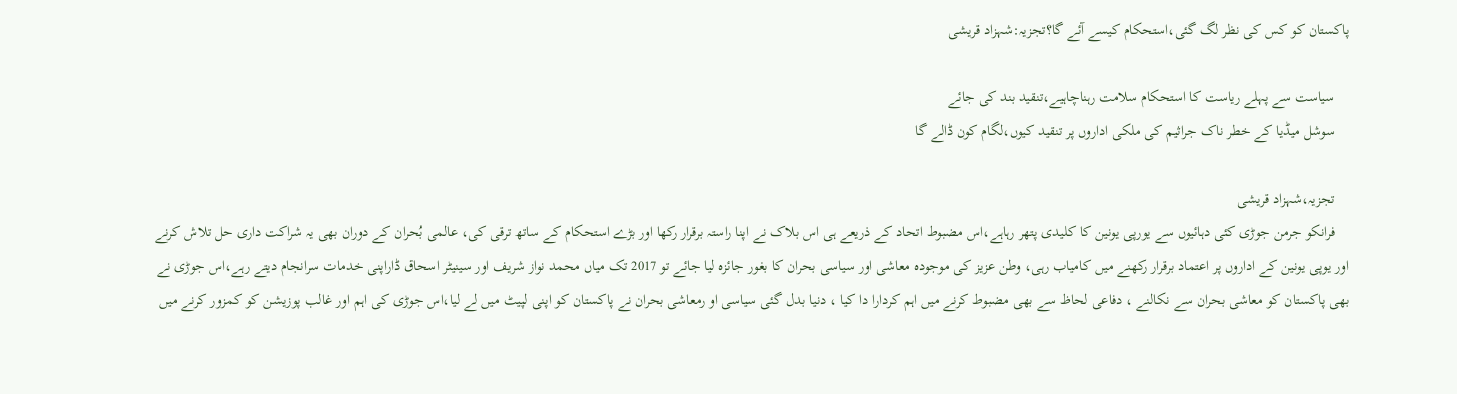پاکستان کو کس کی نظر لگ گئی،استحکام کیسے آئے گا؟تجزیہ:شہزاد قریشی

    سیاست سے پہلے ریاست کا استحکام سلامت رہناچاہیے،تنقید بند کی جائے
    سوشل میڈیا کے خطر ناک جراثیم کی ملکی اداروں پر تنقید کیوں،لگام کون ڈالے گا

    تجزیہ،شہزاد قریشی
    فرانکو جرمن جوڑی کئی دہائیوں سے یورپی یونین کا کلیدی پتھر رہاہے،اس مضبوط اتحاد کے ذریعے ہی اس بلاک نے اپنا راستہ برقرار رکھا اور بڑے استحکام کے ساتھ ترقی کی، عالمی بُحران کے دوران بھی یہ شراکت داری حل تلاش کرنے اور یوپی یونین کے اداروں پر اعتماد برقرار رکھنے میں کامیاب رہی، وطن عزیز کی موجودہ معاشی اور سیاسی بحران کا بغور جائزہ لیا جائے تو 2017 تک میاں محمد نواز شریف اور سینیٹر اسحاق ڈاراپنی خدمات سرانجام دیتے رہے،اس جوڑی نے بھی پاکستان کو معاشی بحران سے نکالنے ، دفاعی لحاظ سے بھی مضبوط کرنے میں اہم کردارا دا کیا ، دنیا بدل گئی سیاسی او رمعاشی بحران نے پاکستان کو اپنی لپیٹ میں لے لیا،اس جوڑی کی اہم اور غالب پوزیشن کو کمزور کرنے میں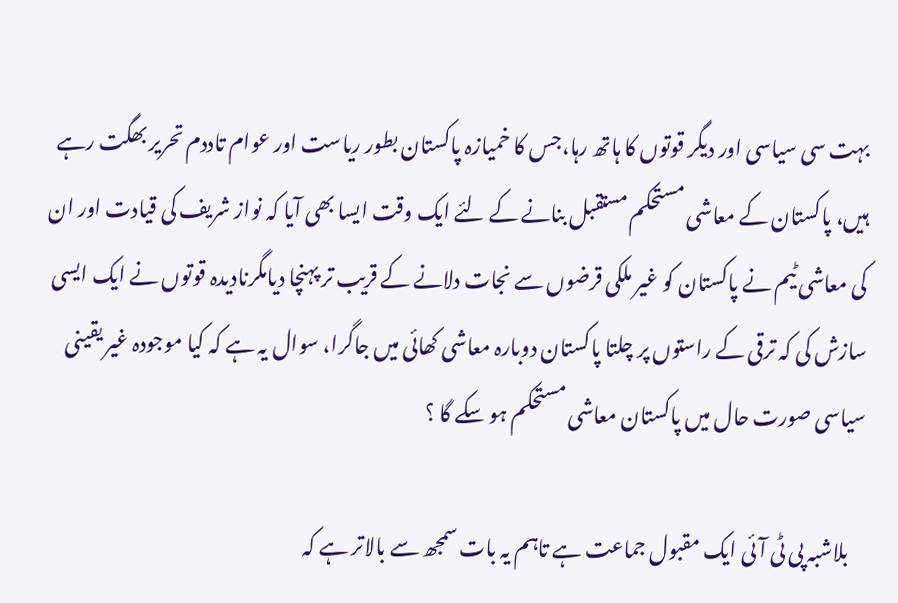بہت سی سیاسی اور دیگر قوتوں کا ہاتھ رہا،جس کا خمیازہ پاکستان بطور ریاست اور عوام تاددم تحریر بھگت رہے ہیں، پاکستان کے معاشی مستحکم مستقبل بنانے کے لئے ایک وقت ایسا بھی آیا کہ نواز شریف کی قیادت اور ان کی معاشی ٹیم نے پاکستان کو غیر ملکی قرضوں سے نجات دلانے کے قریب تر پہنچا دیامگرنادیدہ قوتوں نے ایک ایسی سازش کی کہ ترقی کے راستوں پر چلتا پاکستان دوبارہ معاشی کھائی میں جاگرا، سوال یہ ہے کہ کیا موجودہ غیر یقینی سیاسی صورت حال میں پاکستان معاشی مستحکم ہو سکے گا ؟

    بلاشبہ پی ٹی آئی ایک مقبول جماعت ہے تاہم یہ بات سمجھ سے بالاتر ہے کہ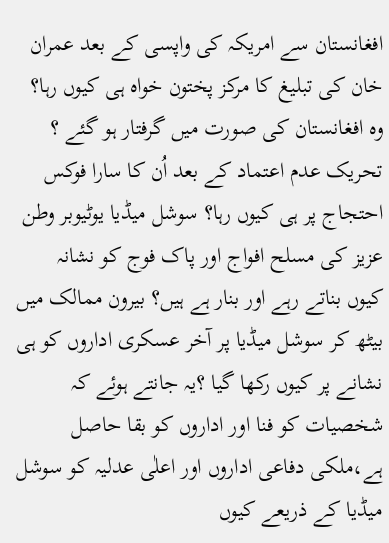افغانستان سے امریکہ کی واپسی کے بعد عمران خان کی تبلیغ کا مرکز پختون خواہ ہی کیوں رہا؟ وہ افغانستان کی صورت میں گرفتار ہو گئے ؟ تحریک عدم اعتماد کے بعد اُن کا سارا فوکس احتجاج پر ہی کیوں رہا؟ سوشل میڈیا یوٹیوبر وطن عزیز کی مسلح افواج اور پاک فوج کو نشانہ کیوں بناتے رہے اور بنار ہے ہیں؟ بیرون ممالک میں بیٹھ کر سوشل میڈیا پر آخر عسکری اداروں کو ہی نشانے پر کیوں رکھا گیا ؟یہ جانتے ہوئے کہ شخصیات کو فنا اور اداروں کو بقا حاصل ہے،ملکی دفاعی اداروں اور اعلٰی عدلیہ کو سوشل میڈیا کے ذریعے کیوں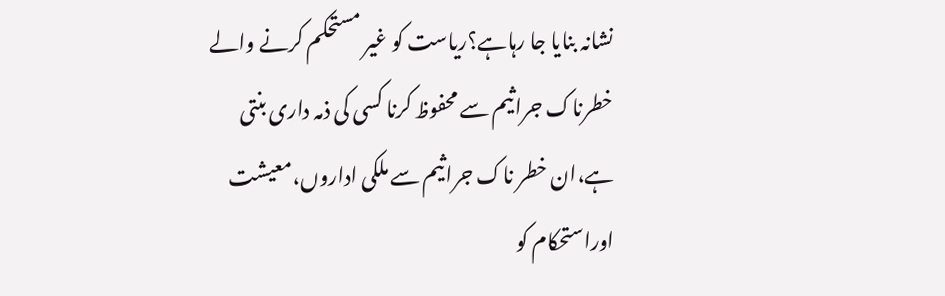نشانہ بنایا جا رہاہے؟ریاست کو غیر مستحکم کرنے والے خطرناک جراثیم سے محفوظ کرنا کسی کی ذمہ داری بنتی ہے،ان خطر ناک جراثیم سے ملکی اداروں،معیشت اوراستحکام کو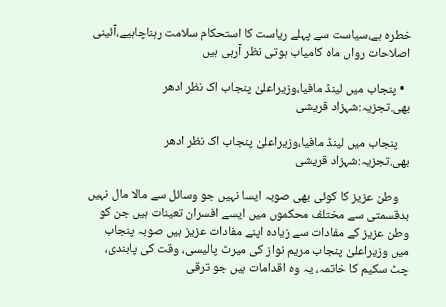خطرہ ہے،سیاست سے پہلے ریاست کا استحکام سلامت رہناچاہیے،آئینی اصلاحات رواں ماہ کامیاب ہوتی نظر آرہی ہیں

  • پنجاب میں لینڈ مافیا،وزیراعلیٰ پنجاب اک نظر ادھر بھی.تجزیہ:شہزاد قریشی

    پنجاب میں لینڈ مافیا،وزیراعلیٰ پنجاب اک نظر ادھر بھی.تجزیہ:شہزاد قریشی

    وطن عزیز کا کوئی بھی صوبہ ایسا نہیں جو وسائل سے مالا مال نہیں بدقسمتی سے مختلف محکموں میں ایسے افسران تعینات ہیں جن کو وطن عزیز کے مفادات سے زیادہ اپنے مفادات عزیز ہیں صوبہ پنجاب میں وزیراعلیٰ پنجاب مریم نواز کی میرٹ پالیسی، وقت کی پابندی، چٹ سکیم کا خاتمہ، یہ وہ اقدامات ہیں جو ترقی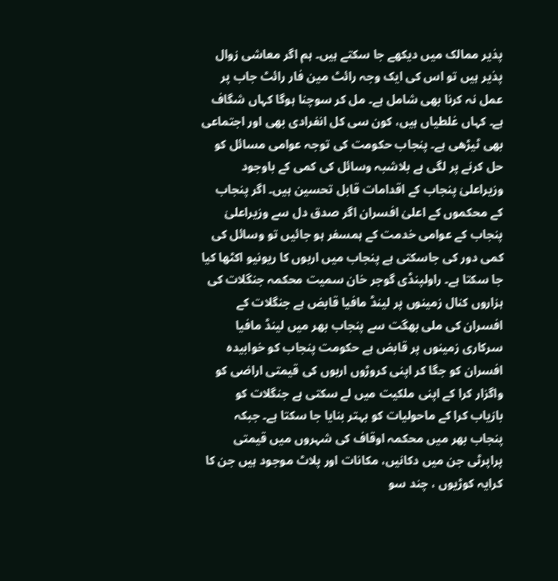پذیر ممالک میں دیکھے جا سکتے ہیں۔ ہم اگر معاشی زوال پذیر ہیں تو اس کی ایک وجہ رائٹ مین فار رائٹ جاب پر عمل نہ کرنا بھی شامل ہے۔ مل کر سوچنا ہوگا کہاں شگاف ہے۔ کہاں غلطیاں ہیں، کون سی کل انفرادی بھی اور اجتماعی بھی ٹیڑھی ہے۔ پنجاب حکومت کی توجہ عوامی مسائل کو حل کرنے پر لگی ہے بلاشبہ وسائل کی کمی کے باوجود وزیراعلیٰ پنجاب کے اقدامات قابل تحسین ہیں۔ اگر پنجاب کے محکموں کے اعلیٰ افسران اگر صدق دل سے وزیراعلیٰ پنجاب کے عوامی خدمت کے ہمسفر ہو جائیں تو وسائل کی کمی دور کی جاسکتی ہے پنجاب میں اربوں کا ریونیو اکٹھا کیا جا سکتا ہے۔ راولپنڈی گوجر خان سمیت محکمہ جنگلات کی ہزاروں کنال زمینوں پر لینڈ مافیا قابض ہے جنگلات کے افسران کی ملی بھگت سے پنجاب بھر میں لینڈ مافیا سرکاری زمینوں پر قابض ہے حکومت پنجاب کو خوابیدہ افسران کو جگا کر اپنی کروڑوں اربوں کی قیمتی اراضی کو واگزار کرا کے اپنی ملکیت میں لے سکتی ہے جنگلات کو بازیاب کرا کے ماحولیات کو بہتر بنایا جا سکتا ہے۔ جبکہ پنجاب بھر میں محکمہ اوقاف کی شہروں میں قیمتی پراپرٹی جن میں دکانیں، مکانات اور پلاٹ موجود ہیں جن کا کرایہ کوڑیوں ، چند سو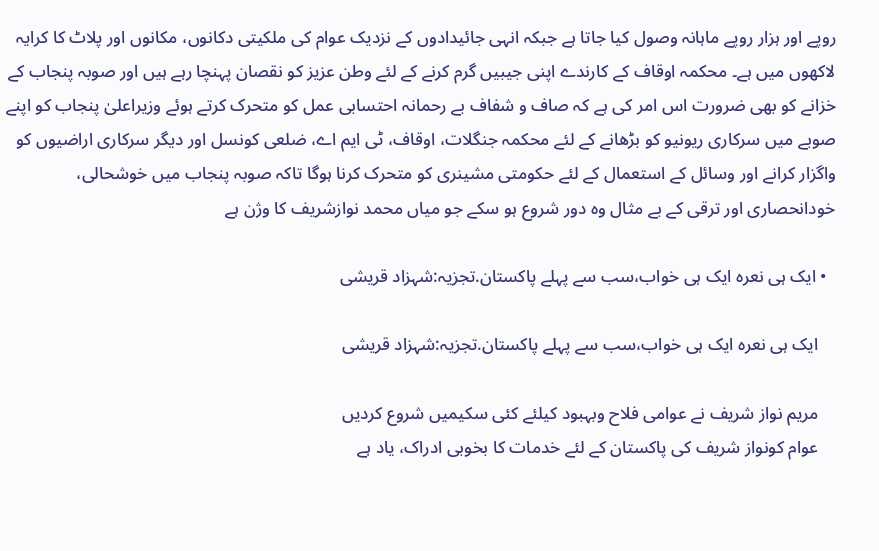روپے اور ہزار روپے ماہانہ وصول کیا جاتا ہے جبکہ انہی جائیدادوں کے نزدیک عوام کی ملکیتی دکانوں، مکانوں اور پلاٹ کا کرایہ لاکھوں میں ہے۔ محکمہ اوقاف کے کارندے اپنی جیبیں گرم کرنے کے لئے وطن عزیز کو نقصان پہنچا رہے ہیں اور صوبہ پنجاب کے خزانے کو بھی ضرورت اس امر کی ہے کہ صاف و شفاف بے رحمانہ احتسابی عمل کو متحرک کرتے ہوئے وزیراعلیٰ پنجاب کو اپنے صوبے میں سرکاری ریونیو کو بڑھانے کے لئے محکمہ جنگلات، اوقاف، ٹی ایم اے، ضلعی کونسل اور دیگر سرکاری اراضیوں کو واگزار کرانے اور وسائل کے استعمال کے لئے حکومتی مشینری کو متحرک کرنا ہوگا تاکہ صوبہ پنجاب میں خوشحالی، خودانحصاری اور ترقی کے بے مثال وہ دور شروع ہو سکے جو میاں محمد نوازشریف کا وژن ہے

  • ایک ہی نعرہ ایک ہی خواب،سب سے پہلے پاکستان.تجزیہ:شہزاد قریشی

    ایک ہی نعرہ ایک ہی خواب،سب سے پہلے پاکستان.تجزیہ:شہزاد قریشی

    مریم نواز شریف نے عوامی فلاح وبہبود کیلئے کئی سکیمیں شروع کردیں
    عوام کونواز شریف کی پاکستان کے لئے خدمات کا بخوبی ادراک، یاد ہے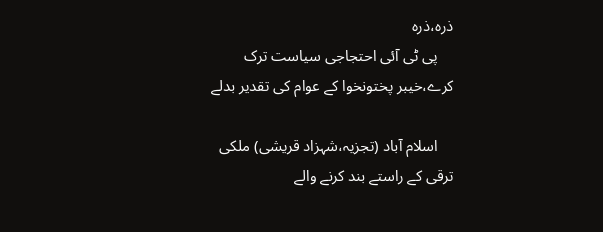ذرہ،ذرہ
    پی ٹی آئی احتجاجی سیاست ترک کرے،خیبر پختونخوا کے عوام کی تقدیر بدلے

    اسلام آباد (تجزیہ،شہزاد قریشی) ملکی ترقی کے راستے بند کرنے والے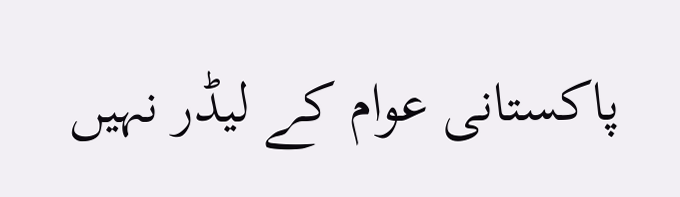پاکستانی عوام کے لیڈر نہیں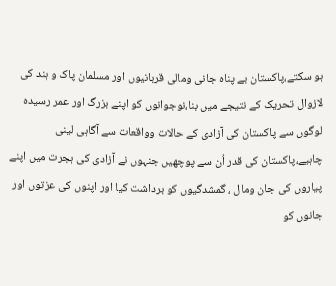ہو سکتے،پاکستان بے پناہ جانی ومالی قربانیوں اور مسلمان پاک و ہند کی لازوال تحریک کے نتیجے میں بنا،نوجوانوں کو اپنے بزرگ اور عمر رسیدہ لوگوں سے پاکستان کی آزادی کے حالات وواقعات سے آگاہی لینی چاہیے،پاکستان کی قدر اُن سے پوچھیں جنہوں نے آزادی کی ہجرت میں اپنے پیاروں کی جان ومال ، گمشدگیوں کو برداشت کیا اور اپنوں کی عزتوں اور جانوں کو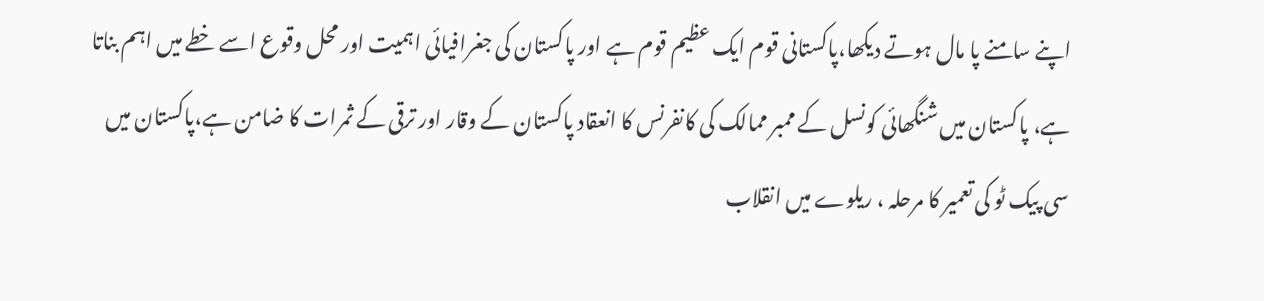اپنے سامنے پا مال ہوتے دیکھا،پاکستانی قوم ایک عظیم قوم ہے اور پاکستان کی جغرافیائی اہمیت اور محل وقوع اسے خطے میں اہم بناتا ہے، پاکستان میں شنگھائی کونسل کے ممبر ممالک کی کانفرنس کا انعقاد پاکستان کے وقار اور ترقی کے ثمرات کا ضامن ہے،پاکستان میں سی پیک ٹو کی تعمیر کا مرحلہ ، ریلوے میں انقلاب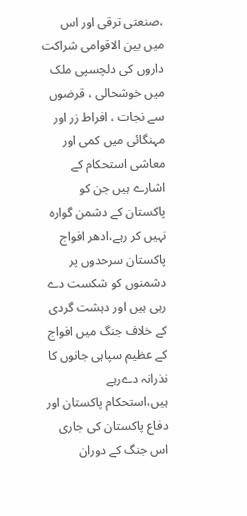،صنعتی ترقی اور اس میں بین الاقوامی شراکت داروں کی دلچسپی ملک میں خوشحالی ، قرضوں سے نجات ، افراط زر اور مہنگائی میں کمی اور معاشی استحکام کے اشارے ہیں جن کو پاکستان کے دشمن گوارہ نہیں کر رہے،ادھر افواج پاکستان سرحدوں پر دشمنوں کو شکست دے رہی ہیں اور دہشت گردی کے خلاف جنگ میں افواج کے عظیم سپاہی جانوں کا نذرانہ دےرہے ہیں،استحکام پاکستان اور دفاع پاکستان کی جاری اس جنگ کے دوران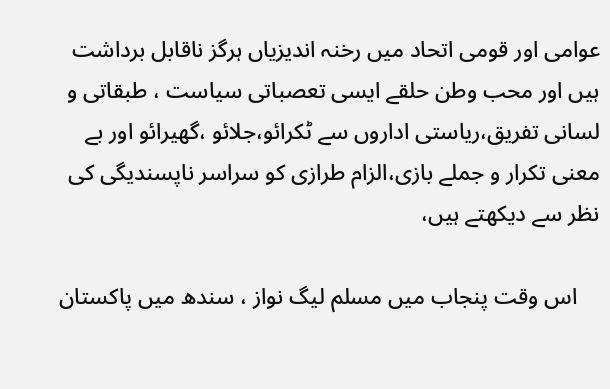عوامی اور قومی اتحاد میں رخنہ اندیزیاں ہرگز ناقابل برداشت ہیں اور محب وطن حلقے ایسی تعصباتی سیاست ، طبقاتی و لسانی تفریق،ریاستی اداروں سے ٹکرائو،جلائو ،گھیرائو اور بے معنی تکرار و جملے بازی،الزام طرازی کو سراسر ناپسندیگی کی نظر سے دیکھتے ہیں،

    اس وقت پنجاب میں مسلم لیگ نواز ، سندھ میں پاکستان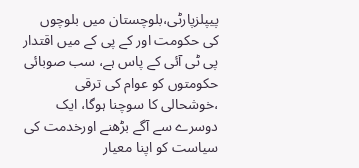پیپلزپارٹی،بلوچستان میں بلوچوں کی حکومت اور کے پی کے میں اقتدار پی ٹی آئی کے پاس ہے، سب صوبائی حکومتوں کو عوام کی ترقی ،خوشحالی کا سوچنا ہوگا، ایک دوسرے سے آگے بڑھنے اورخدمت کی سیاست کو اپنا معیار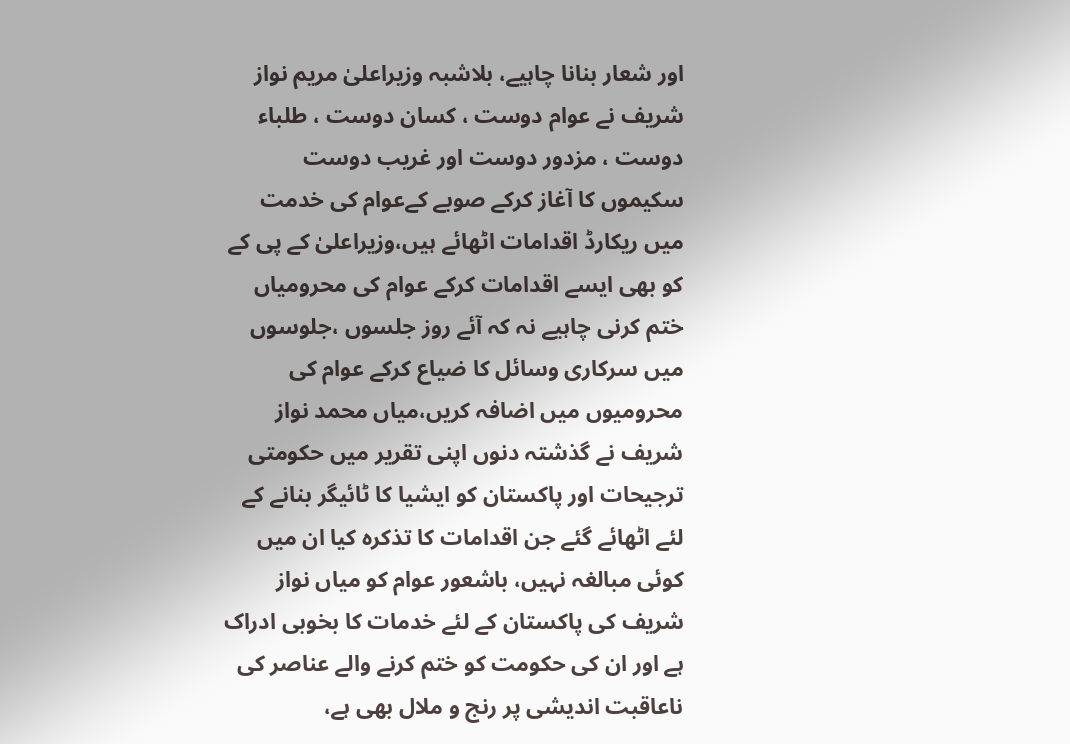اور شعار بنانا چاہیے، بلاشبہ وزیراعلیٰ مریم نواز شریف نے عوام دوست ، کسان دوست ، طلباء دوست ، مزدور دوست اور غریب دوست سکیموں کا آغاز کرکے صوبے کےعوام کی خدمت میں ریکارڈ اقدامات اٹھائے ہیں،وزیراعلیٰ کے پی کے کو بھی ایسے اقدامات کرکے عوام کی محرومیاں ختم کرنی چاہیے نہ کہ آئے روز جلسوں ،جلوسوں میں سرکاری وسائل کا ضیاع کرکے عوام کی محرومیوں میں اضافہ کریں،میاں محمد نواز شریف نے گذشتہ دنوں اپنی تقریر میں حکومتی ترجیحات اور پاکستان کو ایشیا کا ٹائیگر بنانے کے لئے اٹھائے گئے جن اقدامات کا تذکرہ کیا ان میں کوئی مبالغہ نہیں، باشعور عوام کو میاں نواز شریف کی پاکستان کے لئے خدمات کا بخوبی ادراک ہے اور ان کی حکومت کو ختم کرنے والے عناصر کی ناعاقبت اندیشی پر رنج و ملال بھی ہے،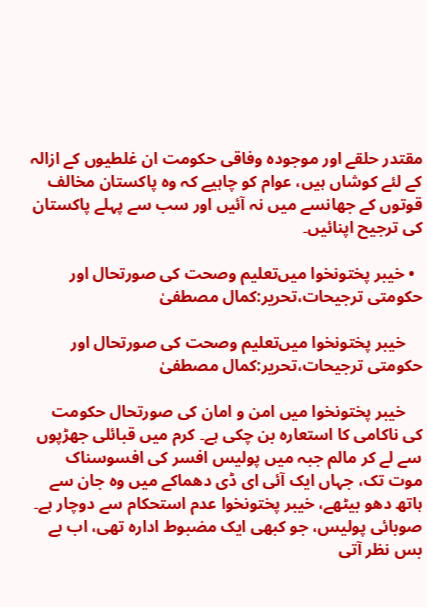مقتدر حلقے اور موجودہ وفاقی حکومت ان غلطیوں کے ازالہ کے لئے کوشاں ہیں، عوام کو چاہیے کہ وہ پاکستان مخالف قوتوں کے جھانسے میں نہ آئیں اور سب سے پہلے پاکستان کی ترجیح اپنائیں۔

  • خیبر پختونخوا میں‌تعلیم وصحت کی صورتحال اور حکومتی ترجیحات،تحریر:کمال مصطفیٰ

    خیبر پختونخوا میں‌تعلیم وصحت کی صورتحال اور حکومتی ترجیحات،تحریر:کمال مصطفیٰ

    خیبر پختونخوا میں امن و امان کی صورتحال حکومت کی ناکامی کا استعارہ بن چکی ہے۔ کرم میں قبائلی جھڑپوں سے لے کر مالم جبہ میں پولیس افسر کی افسوسناک موت تک، جہاں ایک آئی ای ڈی دھماکے میں وہ جان سے ہاتھ دھو بیٹھے، خیبر پختونخوا عدم استحکام سے دوچار ہے۔ صوبائی پولیس، جو کبھی ایک مضبوط ادارہ تھی، اب بے بس نظر آتی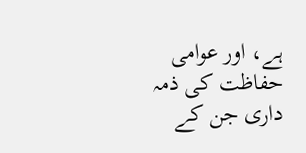ہے، اور عوامی حفاظت کی ذمہ داری جن کے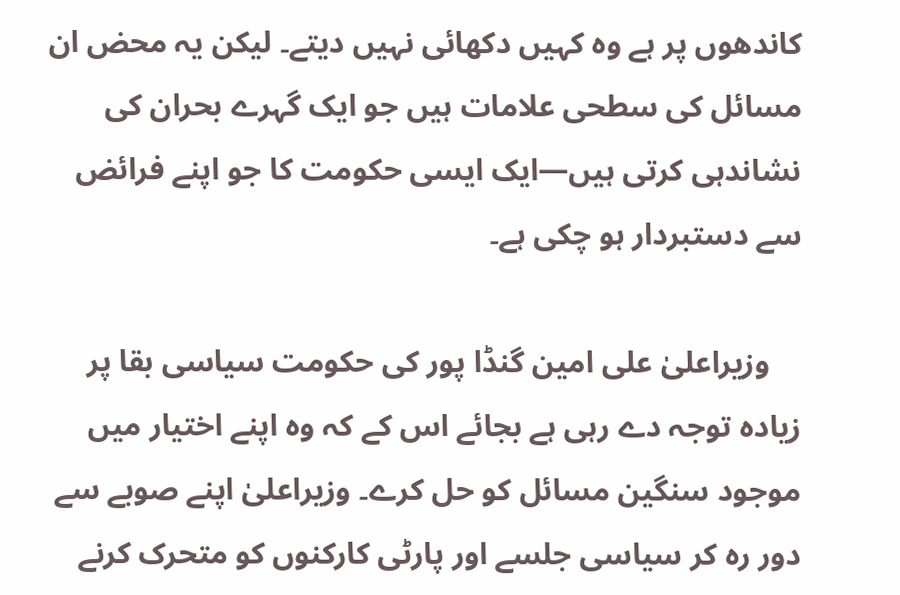کاندھوں پر ہے وہ کہیں دکھائی نہیں دیتے۔ لیکن یہ محض ان مسائل کی سطحی علامات ہیں جو ایک گہرے بحران کی نشاندہی کرتی ہیں—ایک ایسی حکومت کا جو اپنے فرائض سے دستبردار ہو چکی ہے۔

    وزیراعلیٰ علی امین گنڈا پور کی حکومت سیاسی بقا پر زیادہ توجہ دے رہی ہے بجائے اس کے کہ وہ اپنے اختیار میں موجود سنگین مسائل کو حل کرے۔ وزیراعلیٰ اپنے صوبے سے دور رہ کر سیاسی جلسے اور پارٹی کارکنوں کو متحرک کرنے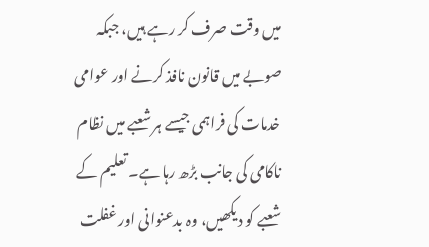میں وقت صرف کر رہے ہیں، جبکہ صوبے میں قانون نافذ کرنے اور عوامی خدمات کی فراہمی جیسے ہر شعبے میں نظام ناکامی کی جانب بڑھ رہا ہے۔ تعلیم کے شعبے کو دیکھیں، وہ بدعنوانی اور غفلت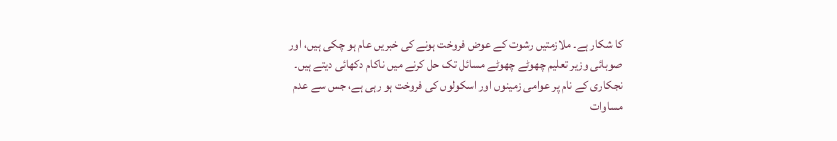کا شکار ہے۔ ملازمتیں رشوت کے عوض فروخت ہونے کی خبریں عام ہو چکی ہیں، اور صوبائی وزیر تعلیم چھوٹے چھوٹے مسائل تک حل کرنے میں ناکام دکھائی دیتے ہیں۔ نجکاری کے نام پر عوامی زمینوں اور اسکولوں کی فروخت ہو رہی ہے، جس سے عدم مساوات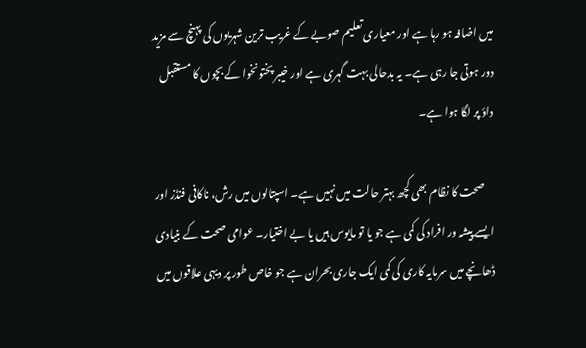میں اضافہ ہو رہا ہے اور معیاری تعلیم صوبے کے غریب ترین شہریوں کی پہنچ سے مزید دور ہوتی جا رہی ہے۔ یہ بدحالی بہت گہری ہے اور خیبر پختونخوا کے بچوں کا مستقبل داؤ پر لگا ہوا ہے۔

    صحت کا نظام بھی کچھ بہتر حالت میں نہیں ہے۔ اسپتالوں میں رش، ناکافی فنڈز اور ایسے پیشہ ور افراد کی کمی ہے جو یا تو مایوس ہیں یا بے اختیار۔ عوامی صحت کے بنیادی ڈھانچے میں سرمایہ کاری کی کمی ایک جاری بحران ہے جو خاص طور پر دیہی علاقوں میں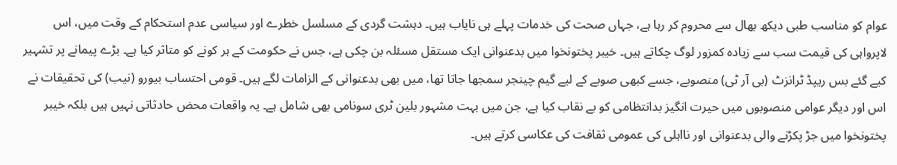عوام کو مناسب طبی دیکھ بھال سے محروم کر رہا ہے، جہاں صحت کی خدمات پہلے ہی نایاب ہیں۔ دہشت گردی کے مسلسل خطرے اور سیاسی عدم استحکام کے وقت میں، اس لاپرواہی کی قیمت سب سے زیادہ کمزور لوگ چکاتے ہیں۔ خیبر پختونخوا میں بدعنوانی ایک مستقل مسئلہ بن چکی ہے، جس نے حکومت کے ہر کونے کو متاثر کیا ہے۔ بڑے پیمانے پر تشہیر کیے گئے بس ریپڈ ٹرانزٹ (بی آر ٹی) منصوبے، جسے کبھی صوبے کے لیے گیم چینجر سمجھا جاتا تھا، میں بھی بدعنوانی کے الزامات لگے ہیں۔ قومی احتساب بیورو (نیب) کی تحقیقات نے اس اور دیگر عوامی منصوبوں میں حیرت انگیز بدانتظامی کو بے نقاب کیا ہے، جن میں بہت مشہور بلین ٹری سونامی بھی شامل ہے۔ یہ واقعات محض حادثاتی نہیں ہیں بلکہ خیبر پختونخوا میں جڑ پکڑنے والی بدعنوانی اور نااہلی کی عمومی ثقافت کی عکاسی کرتے ہیں۔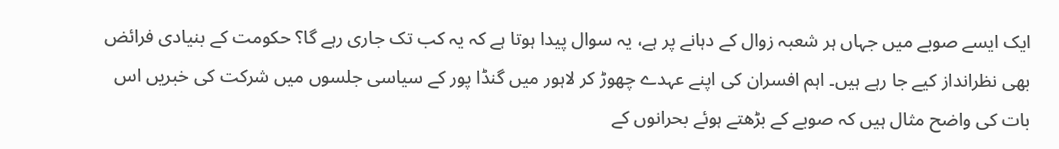ایک ایسے صوبے میں جہاں ہر شعبہ زوال کے دہانے پر ہے، یہ سوال پیدا ہوتا ہے کہ یہ کب تک جاری رہے گا؟ حکومت کے بنیادی فرائض بھی نظرانداز کیے جا رہے ہیں۔ اہم افسران کی اپنے عہدے چھوڑ کر لاہور میں گنڈا پور کے سیاسی جلسوں میں شرکت کی خبریں اس بات کی واضح مثال ہیں کہ صوبے کے بڑھتے ہوئے بحرانوں کے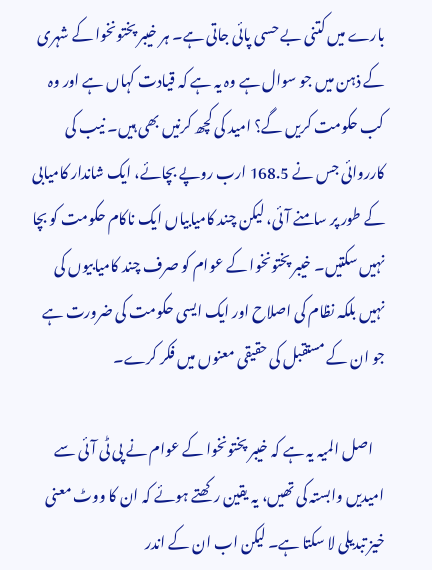بارے میں کتنی بے حسی پائی جاتی ہے۔ ہر خیبر پختونخوا کے شہری کے ذہن میں جو سوال ہے وہ یہ ہے کہ قیادت کہاں ہے اور وہ کب حکومت کریں گے؟ امید کی کچھ کرنیں بھی ہیں۔ نیب کی کارروائی جس نے 168.5 ارب روپے بچائے، ایک شاندار کامیابی کے طور پر سامنے آئی، لیکن چند کامیابیاں ایک ناکام حکومت کو بچا نہیں سکتیں۔ خیبر پختونخوا کے عوام کو صرف چند کامیابیوں کی نہیں بلکہ نظام کی اصلاح اور ایک ایسی حکومت کی ضرورت ہے جو ان کے مستقبل کی حقیقی معنوں میں فکر کرے۔

    اصل المیہ یہ ہے کہ خیبر پختونخوا کے عوام نے پی ٹی آئی سے امیدیں وابستہ کی تھیں، یہ یقین رکھتے ہوئے کہ ان کا ووٹ معنی خیز تبدیلی لا سکتا ہے۔ لیکن اب ان کے اندر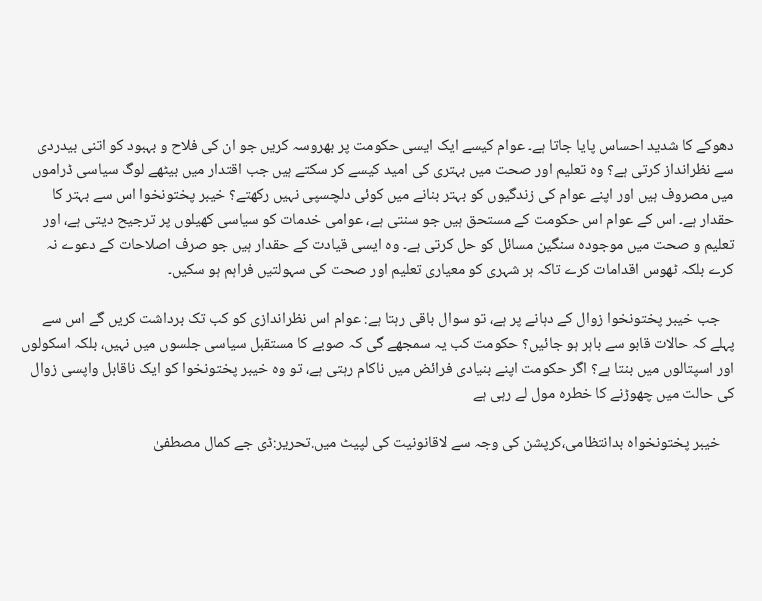دھوکے کا شدید احساس پایا جاتا ہے۔ عوام کیسے ایک ایسی حکومت پر بھروسہ کریں جو ان کی فلاح و بہبود کو اتنی بیدردی سے نظرانداز کرتی ہے؟ وہ تعلیم اور صحت میں بہتری کی امید کیسے کر سکتے ہیں جب اقتدار میں بیٹھے لوگ سیاسی ڈراموں میں مصروف ہیں اور اپنے عوام کی زندگیوں کو بہتر بنانے میں کوئی دلچسپی نہیں رکھتے؟ خیبر پختونخوا اس سے بہتر کا حقدار ہے۔ اس کے عوام اس حکومت کے مستحق ہیں جو سنتی ہے، عوامی خدمات کو سیاسی کھیلوں پر ترجیح دیتی ہے، اور تعلیم و صحت میں موجودہ سنگین مسائل کو حل کرتی ہے۔ وہ ایسی قیادت کے حقدار ہیں جو صرف اصلاحات کے دعوے نہ کرے بلکہ ٹھوس اقدامات کرے تاکہ ہر شہری کو معیاری تعلیم اور صحت کی سہولتیں فراہم ہو سکیں۔

    جب خیبر پختونخوا زوال کے دہانے پر ہے، تو سوال باقی رہتا ہے: عوام اس نظراندازی کو کب تک برداشت کریں گے اس سے پہلے کہ حالات قابو سے باہر ہو جائیں؟ حکومت کب یہ سمجھے گی کہ صوبے کا مستقبل سیاسی جلسوں میں نہیں، بلکہ اسکولوں اور اسپتالوں میں بنتا ہے؟ اگر حکومت اپنے بنیادی فرائض میں ناکام رہتی ہے، تو وہ خیبر پختونخوا کو ایک ناقابل واپسی زوال کی حالت میں چھوڑنے کا خطرہ مول لے رہی ہے

    خیبر پختونخواہ بدانتظامی،کرپشن کی وجہ سے لاقانونیت کی لپیٹ میں.تحریر:ڈی جے کمال مصطفیٰ